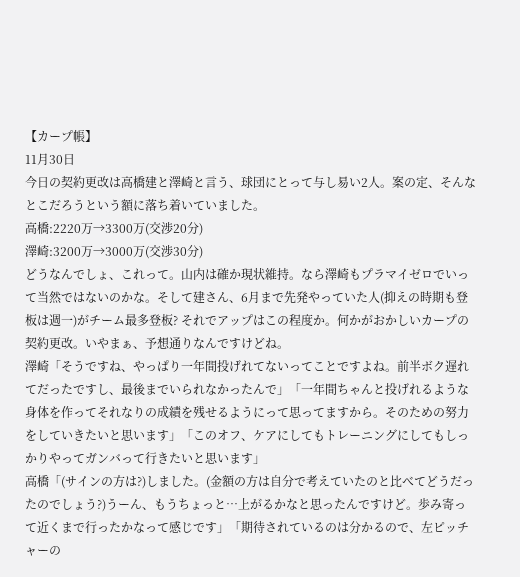【カープ帳】
11月30日
今日の契約更改は高橋建と澤崎と言う、球団にとって与し易い2人。案の定、そんなとこだろうという額に落ち着いていました。
高橋:2220万→3300万(交渉20分)
澤崎:3200万→3000万(交渉30分)
どうなんでしょ、これって。山内は確か現状維持。なら澤崎もプラマイゼロでいって当然ではないのかな。そして建さん、6月まで先発やっていた人(抑えの時期も登板は週一)がチーム最多登板? それでアップはこの程度か。何かがおかしいカープの契約更改。いやまぁ、予想通りなんですけどね。
澤崎「そうですね、やっぱり一年間投げれてないってことですよね。前半ボク遅れてだったですし、最後までいられなかったんで」「一年間ちゃんと投げれるような身体を作ってそれなりの成績を残せるようにって思ってますから。そのための努力をしていきたいと思います」「このオフ、ケアにしてもトレーニングにしてもしっかりやってガンバって行きたいと思います」
高橋「(サインの方は?)しました。(金額の方は自分で考えていたのと比べてどうだったのでしょう?)うーん、もうちょっと…上がるかなと思ったんですけど。歩み寄って近くまで行ったかなって感じです」「期待されているのは分かるので、左ピッチャーの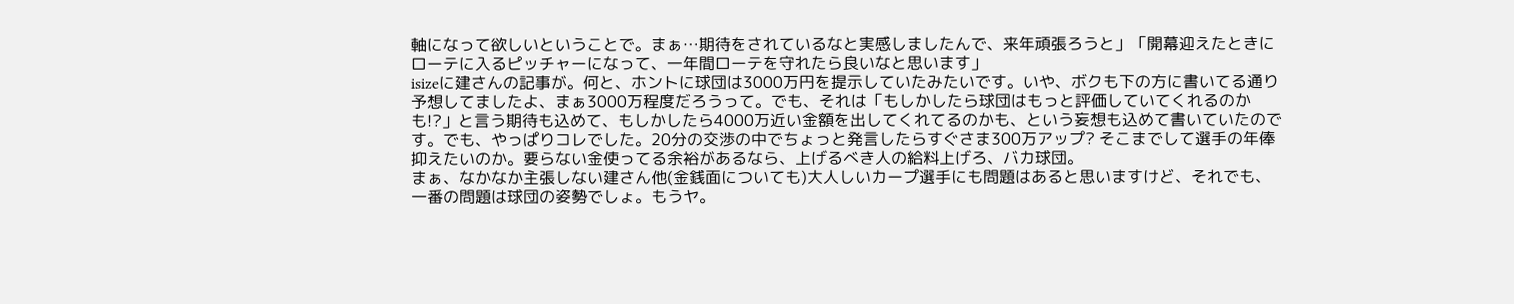軸になって欲しいということで。まぁ…期待をされているなと実感しましたんで、来年頑張ろうと」「開幕迎えたときにローテに入るピッチャーになって、一年間ローテを守れたら良いなと思います」
isizeに建さんの記事が。何と、ホントに球団は3000万円を提示していたみたいです。いや、ボクも下の方に書いてる通り予想してましたよ、まぁ3000万程度だろうって。でも、それは「もしかしたら球団はもっと評価していてくれるのかも!?」と言う期待も込めて、もしかしたら4000万近い金額を出してくれてるのかも、という妄想も込めて書いていたのです。でも、やっぱりコレでした。20分の交渉の中でちょっと発言したらすぐさま300万アップ? そこまでして選手の年俸抑えたいのか。要らない金使ってる余裕があるなら、上げるべき人の給料上げろ、バカ球団。
まぁ、なかなか主張しない建さん他(金銭面についても)大人しいカープ選手にも問題はあると思いますけど、それでも、一番の問題は球団の姿勢でしょ。もうヤ。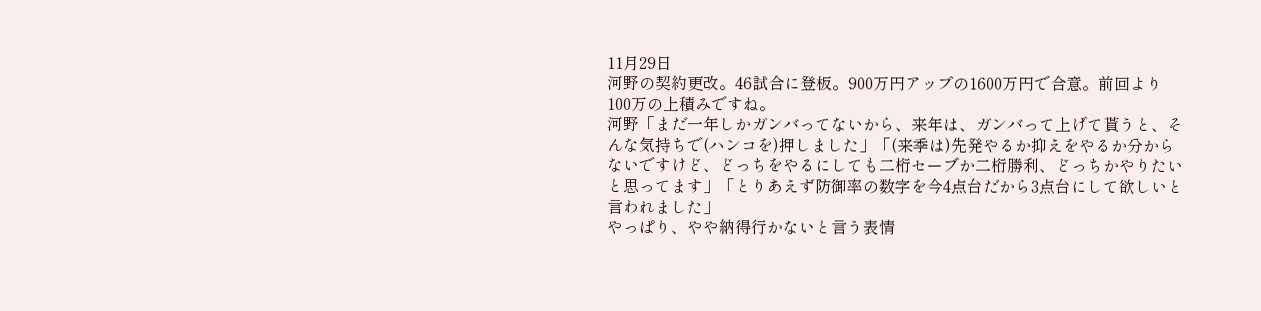11月29日
河野の契約更改。46試合に登板。900万円アップの1600万円で合意。前回より100万の上積みですね。
河野「まだ一年しかガンバってないから、来年は、ガンバって上げて貰うと、そんな気持ちで(ハンコを)押しました」「(来季は)先発やるか抑えをやるか分からないですけど、どっちをやるにしても二桁セーブか二桁勝利、どっちかやりたいと思ってます」「とりあえず防御率の数字を今4点台だから3点台にして欲しいと言われました」
やっぱり、やや納得行かないと言う表情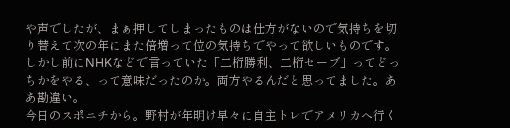や声でしたが、まぁ押してしまったものは仕方がないので気持ちを切り替えて次の年にまた倍増って位の気持ちでやって欲しいものです。しかし前にNHKなどで言っていた「二桁勝利、二桁セーブ」ってどっちかをやる、って意味だったのか。両方やるんだと思ってました。ああ勘違い。
今日のスポニチから。野村が年明け早々に自主トレでアメリカへ行く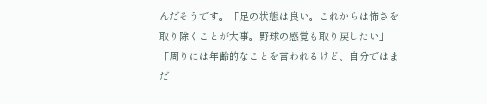んだそうです。「足の状態は良い。これからは怖さを取り除くことが大事。野球の感覚も取り戻したい」「周りには年齢的なことを言われるけど、自分ではまだ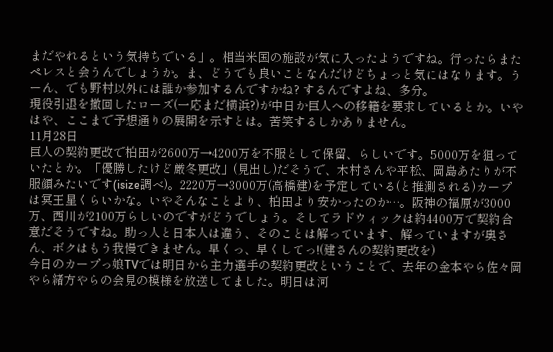まだやれるという気持ちでいる」。相当米国の施設が気に入ったようですね。行ったらまたペレスと会うんでしょうか。ま、どうでも良いことなんだけどちょっと気にはなります。うーん、でも野村以外には誰か参加するんですかね? するんですよね、多分。
現役引退を撤回したローズ(一応まだ横浜?)が中日か巨人への移籍を要求しているとか。いやはや、ここまで予想通りの展開を示すとは。苦笑するしかありません。
11月28日
巨人の契約更改で柏田が2600万→4200万を不服として保留、らしいです。5000万を狙っていたとか。「優勝したけど厳冬更改」(見出し)だそうで、木村さんや平松、岡島あたりが不服顔みたいです(isize調べ)。2220万→3000万(高橋建)を予定している(と推測される)カープは冥王星くらいかな。いやそんなことより、柏田より安かったのか…。阪神の福原が3000万、西川が2100万らしいのですがどうでしょう。そしてラドウィックは約4400万で契約合意だそうですね。助っ人と日本人は違う、そのことは解っています、解っていますが奥さん、ボクはもう我慢できません。早くっ、早くしてっ!(建さんの契約更改を)
今日のカープっ娘TVでは明日から主力選手の契約更改ということで、去年の金本やら佐々岡やら緒方やらの会見の模様を放送してました。明日は河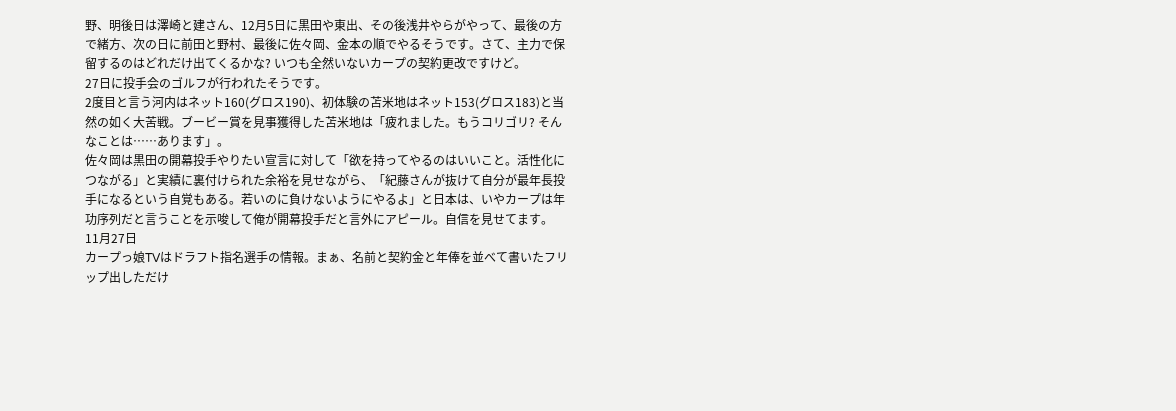野、明後日は澤崎と建さん、12月5日に黒田や東出、その後浅井やらがやって、最後の方で緒方、次の日に前田と野村、最後に佐々岡、金本の順でやるそうです。さて、主力で保留するのはどれだけ出てくるかな? いつも全然いないカープの契約更改ですけど。
27日に投手会のゴルフが行われたそうです。
2度目と言う河内はネット160(グロス190)、初体験の苫米地はネット153(グロス183)と当然の如く大苦戦。ブービー賞を見事獲得した苫米地は「疲れました。もうコリゴリ? そんなことは……あります」。
佐々岡は黒田の開幕投手やりたい宣言に対して「欲を持ってやるのはいいこと。活性化につながる」と実績に裏付けられた余裕を見せながら、「紀藤さんが抜けて自分が最年長投手になるという自覚もある。若いのに負けないようにやるよ」と日本は、いやカープは年功序列だと言うことを示唆して俺が開幕投手だと言外にアピール。自信を見せてます。
11月27日
カープっ娘TVはドラフト指名選手の情報。まぁ、名前と契約金と年俸を並べて書いたフリップ出しただけ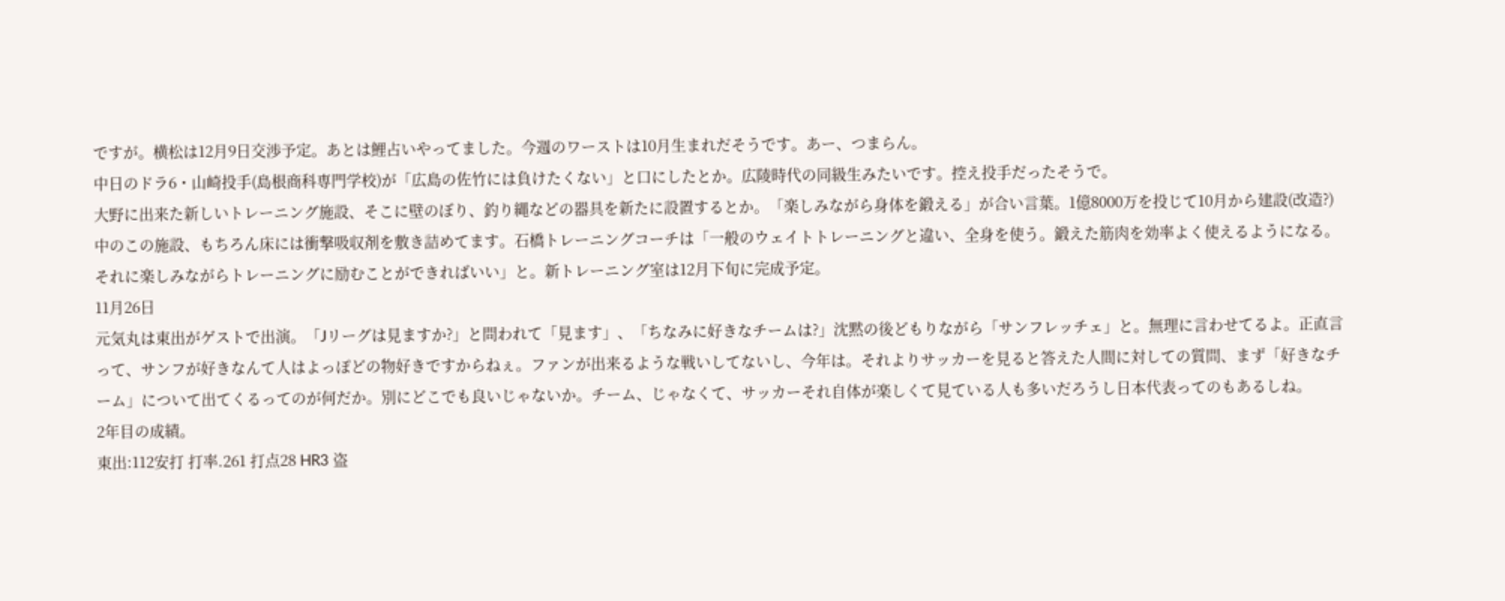ですが。横松は12月9日交渉予定。あとは鯉占いやってました。今週のワーストは10月生まれだそうです。あー、つまらん。
中日のドラ6・山崎投手(島根商科専門学校)が「広島の佐竹には負けたくない」と口にしたとか。広陵時代の同級生みたいです。控え投手だったそうで。
大野に出来た新しいトレーニング施設、そこに壁のぼり、釣り縄などの器具を新たに設置するとか。「楽しみながら身体を鍛える」が合い言葉。1億8000万を投じて10月から建設(改造?)中のこの施設、もちろん床には衝撃吸収剤を敷き詰めてます。石橋トレーニングコーチは「一般のウェイトトレーニングと違い、全身を使う。鍛えた筋肉を効率よく使えるようになる。それに楽しみながらトレーニングに励むことができればいい」と。新トレーニング室は12月下旬に完成予定。
11月26日
元気丸は東出がゲストで出演。「Jリーグは見ますか?」と問われて「見ます」、「ちなみに好きなチームは?」沈黙の後どもりながら「サンフレッチェ」と。無理に言わせてるよ。正直言って、サンフが好きなんて人はよっぽどの物好きですからねぇ。ファンが出来るような戦いしてないし、今年は。それよりサッカーを見ると答えた人間に対しての質問、まず「好きなチーム」について出てくるってのが何だか。別にどこでも良いじゃないか。チーム、じゃなくて、サッカーそれ自体が楽しくて見ている人も多いだろうし日本代表ってのもあるしね。
2年目の成績。
東出:112安打 打率.261 打点28 HR3 盗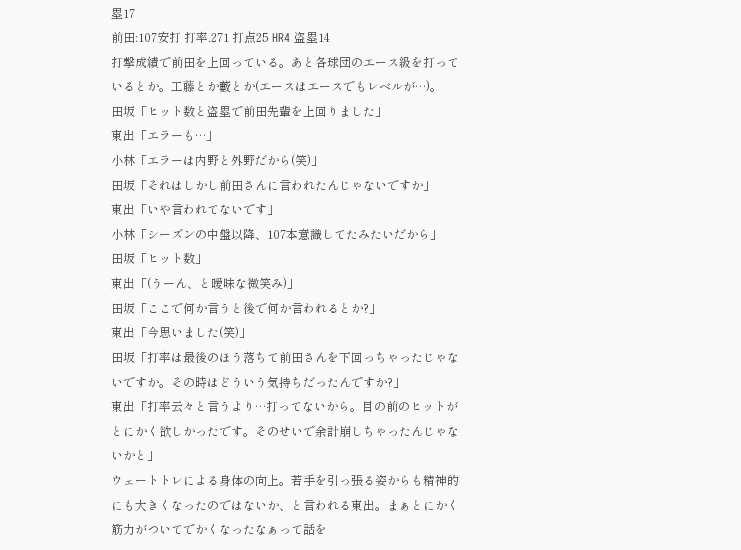塁17
前田:107安打 打率.271 打点25 HR4 盗塁14
打撃成績で前田を上回っている。あと各球団のエース級を打っているとか。工藤とか藪とか(エースはエースでもレベルが…)。
田坂「ヒット数と盗塁で前田先輩を上回りました」
東出「エラーも…」
小林「エラーは内野と外野だから(笑)」
田坂「それはしかし前田さんに言われたんじゃないですか」
東出「いや言われてないです」
小林「シーズンの中盤以降、107本意識してたみたいだから」
田坂「ヒット数」
東出「(うーん、と曖昧な微笑み)」
田坂「ここで何か言うと後で何か言われるとか?」
東出「今思いました(笑)」
田坂「打率は最後のほう落ちて前田さんを下回っちゃったじゃないですか。その時はどういう気持ちだったんですか?」
東出「打率云々と言うより…打ってないから。目の前のヒットがとにかく欲しかったです。そのせいで余計崩しちゃったんじゃないかと」
ウェートトレによる身体の向上。若手を引っ張る姿からも精神的にも大きくなったのではないか、と言われる東出。まぁとにかく筋力がついてでかくなったなぁって話を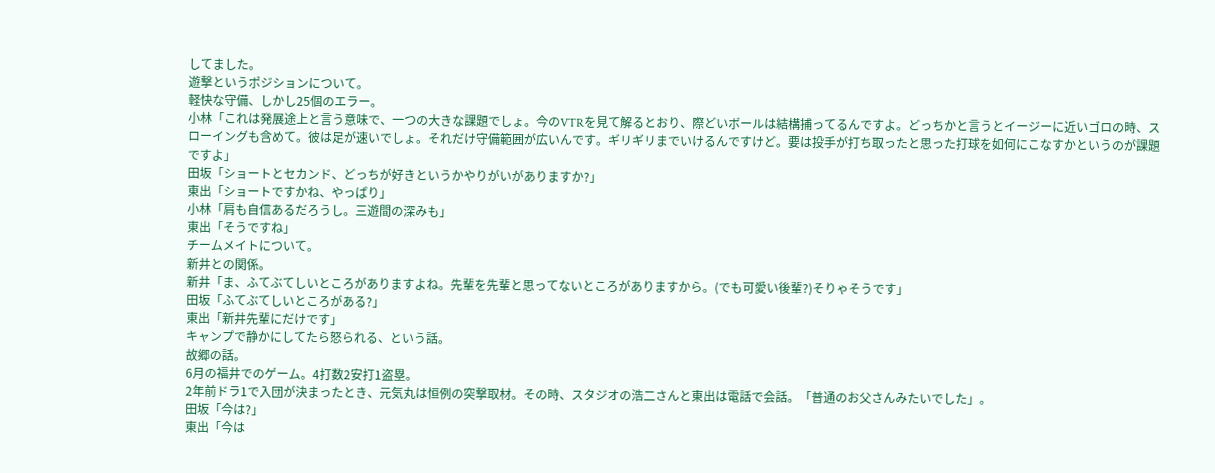してました。
遊撃というポジションについて。
軽快な守備、しかし25個のエラー。
小林「これは発展途上と言う意味で、一つの大きな課題でしょ。今のVTRを見て解るとおり、際どいボールは結構捕ってるんですよ。どっちかと言うとイージーに近いゴロの時、スローイングも含めて。彼は足が速いでしょ。それだけ守備範囲が広いんです。ギリギリまでいけるんですけど。要は投手が打ち取ったと思った打球を如何にこなすかというのが課題ですよ」
田坂「ショートとセカンド、どっちが好きというかやりがいがありますか?」
東出「ショートですかね、やっぱり」
小林「肩も自信あるだろうし。三遊間の深みも」
東出「そうですね」
チームメイトについて。
新井との関係。
新井「ま、ふてぶてしいところがありますよね。先輩を先輩と思ってないところがありますから。(でも可愛い後輩?)そりゃそうです」
田坂「ふてぶてしいところがある?」
東出「新井先輩にだけです」
キャンプで静かにしてたら怒られる、という話。
故郷の話。
6月の福井でのゲーム。4打数2安打1盗塁。
2年前ドラ1で入団が決まったとき、元気丸は恒例の突撃取材。その時、スタジオの浩二さんと東出は電話で会話。「普通のお父さんみたいでした」。
田坂「今は?」
東出「今は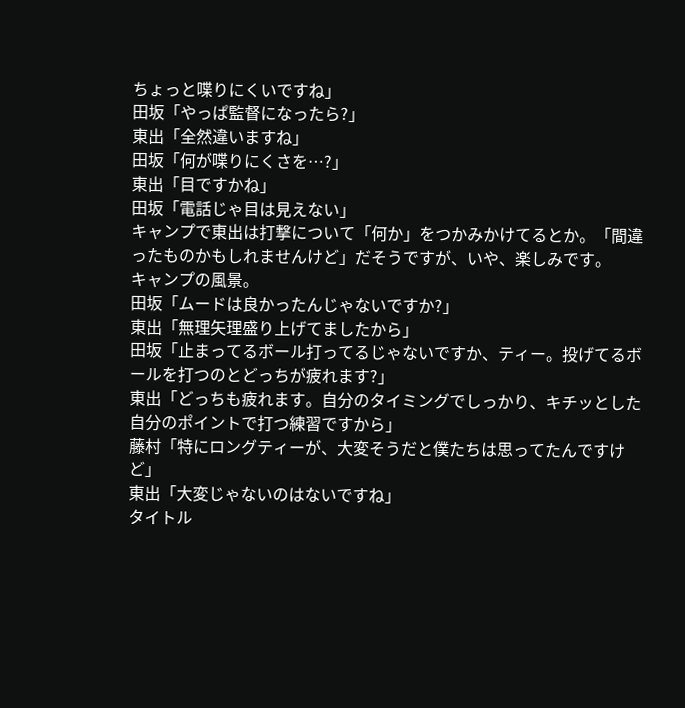ちょっと喋りにくいですね」
田坂「やっぱ監督になったら?」
東出「全然違いますね」
田坂「何が喋りにくさを…?」
東出「目ですかね」
田坂「電話じゃ目は見えない」
キャンプで東出は打撃について「何か」をつかみかけてるとか。「間違ったものかもしれませんけど」だそうですが、いや、楽しみです。
キャンプの風景。
田坂「ムードは良かったんじゃないですか?」
東出「無理矢理盛り上げてましたから」
田坂「止まってるボール打ってるじゃないですか、ティー。投げてるボールを打つのとどっちが疲れます?」
東出「どっちも疲れます。自分のタイミングでしっかり、キチッとした自分のポイントで打つ練習ですから」
藤村「特にロングティーが、大変そうだと僕たちは思ってたんですけど」
東出「大変じゃないのはないですね」
タイトル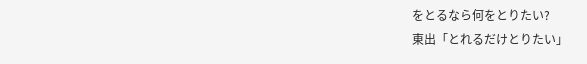をとるなら何をとりたい?
東出「とれるだけとりたい」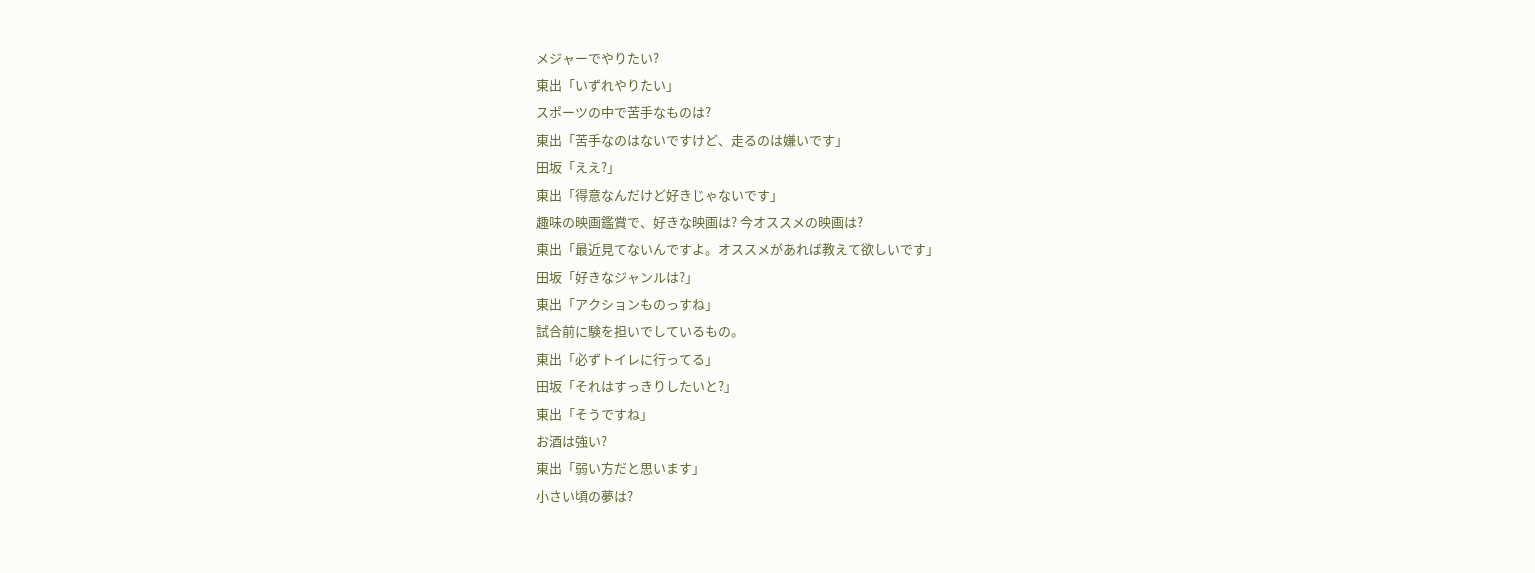メジャーでやりたい?
東出「いずれやりたい」
スポーツの中で苦手なものは?
東出「苦手なのはないですけど、走るのは嫌いです」
田坂「ええ?」
東出「得意なんだけど好きじゃないです」
趣味の映画鑑賞で、好きな映画は? 今オススメの映画は?
東出「最近見てないんですよ。オススメがあれば教えて欲しいです」
田坂「好きなジャンルは?」
東出「アクションものっすね」
試合前に験を担いでしているもの。
東出「必ずトイレに行ってる」
田坂「それはすっきりしたいと?」
東出「そうですね」
お酒は強い?
東出「弱い方だと思います」
小さい頃の夢は?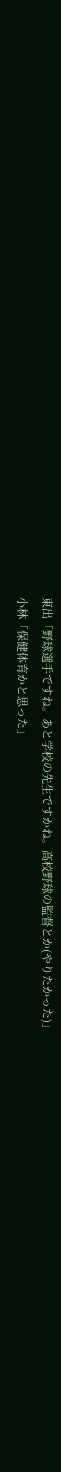東出「野球選手ですね。あと学校の先生ですかね。高校野球の監督とか(やりたかった)」
小林「保健体育かと思った」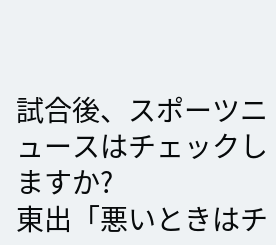試合後、スポーツニュースはチェックしますか?
東出「悪いときはチ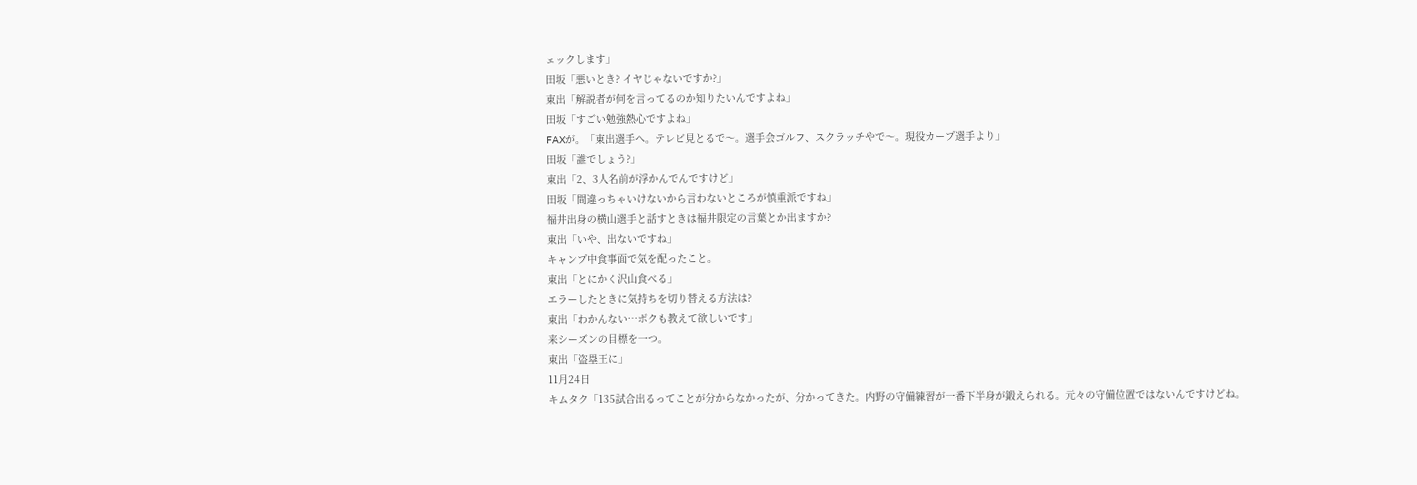ェックします」
田坂「悪いとき? イヤじゃないですか?」
東出「解説者が何を言ってるのか知りたいんですよね」
田坂「すごい勉強熱心ですよね」
FAXが。「東出選手へ。テレビ見とるで〜。選手会ゴルフ、スクラッチやで〜。現役カープ選手より」
田坂「誰でしょう?」
東出「2、3人名前が浮かんでんですけど」
田坂「間違っちゃいけないから言わないところが慎重派ですね」
福井出身の横山選手と話すときは福井限定の言葉とか出ますか?
東出「いや、出ないですね」
キャンプ中食事面で気を配ったこと。
東出「とにかく沢山食べる」
エラーしたときに気持ちを切り替える方法は?
東出「わかんない…ボクも教えて欲しいです」
来シーズンの目標を一つ。
東出「盗塁王に」
11月24日
キムタク「135試合出るってことが分からなかったが、分かってきた。内野の守備練習が一番下半身が鍛えられる。元々の守備位置ではないんですけどね。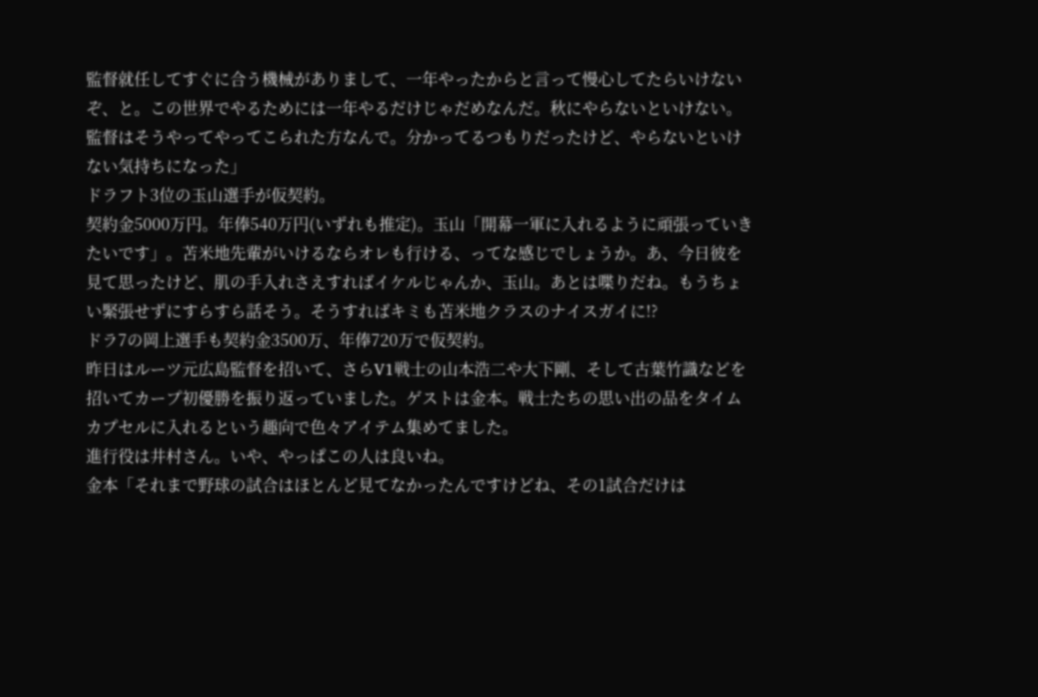監督就任してすぐに合う機械がありまして、一年やったからと言って慢心してたらいけないぞ、と。この世界でやるためには一年やるだけじゃだめなんだ。秋にやらないといけない。監督はそうやってやってこられた方なんで。分かってるつもりだったけど、やらないといけない気持ちになった」
ドラフト3位の玉山選手が仮契約。
契約金5000万円。年俸540万円(いずれも推定)。玉山「開幕一軍に入れるように頑張っていきたいです」。苫米地先輩がいけるならオレも行ける、ってな感じでしょうか。あ、今日彼を見て思ったけど、肌の手入れさえすればイケルじゃんか、玉山。あとは喋りだね。もうちょい緊張せずにすらすら話そう。そうすればキミも苫米地クラスのナイスガイに!?
ドラ7の岡上選手も契約金3500万、年俸720万で仮契約。
昨日はルーツ元広島監督を招いて、さらV1戦士の山本浩二や大下剛、そして古葉竹識などを招いてカープ初優勝を振り返っていました。ゲストは金本。戦士たちの思い出の品をタイムカプセルに入れるという趣向で色々アイテム集めてました。
進行役は井村さん。いや、やっぱこの人は良いね。
金本「それまで野球の試合はほとんど見てなかったんですけどね、その1試合だけは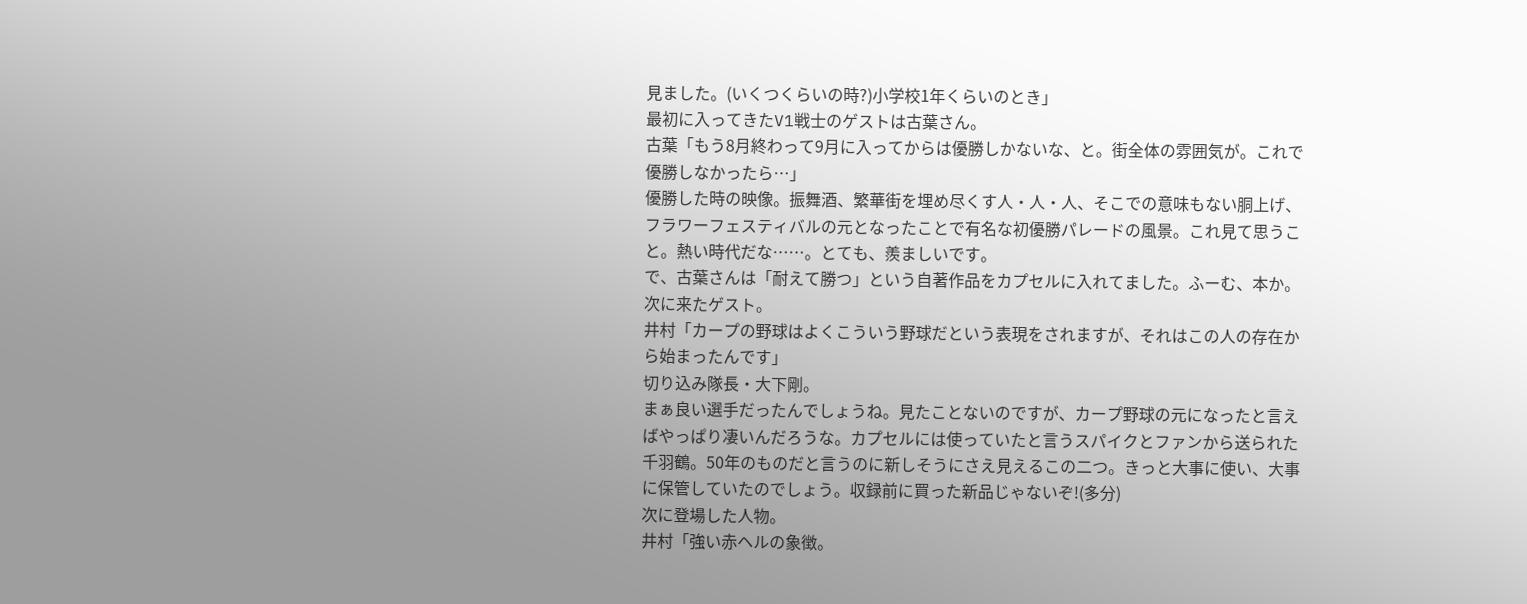見ました。(いくつくらいの時?)小学校1年くらいのとき」
最初に入ってきたV1戦士のゲストは古葉さん。
古葉「もう8月終わって9月に入ってからは優勝しかないな、と。街全体の雰囲気が。これで優勝しなかったら…」
優勝した時の映像。振舞酒、繁華街を埋め尽くす人・人・人、そこでの意味もない胴上げ、フラワーフェスティバルの元となったことで有名な初優勝パレードの風景。これ見て思うこと。熱い時代だな……。とても、羨ましいです。
で、古葉さんは「耐えて勝つ」という自著作品をカプセルに入れてました。ふーむ、本か。
次に来たゲスト。
井村「カープの野球はよくこういう野球だという表現をされますが、それはこの人の存在から始まったんです」
切り込み隊長・大下剛。
まぁ良い選手だったんでしょうね。見たことないのですが、カープ野球の元になったと言えばやっぱり凄いんだろうな。カプセルには使っていたと言うスパイクとファンから送られた千羽鶴。50年のものだと言うのに新しそうにさえ見えるこの二つ。きっと大事に使い、大事に保管していたのでしょう。収録前に買った新品じゃないぞ!(多分)
次に登場した人物。
井村「強い赤ヘルの象徴。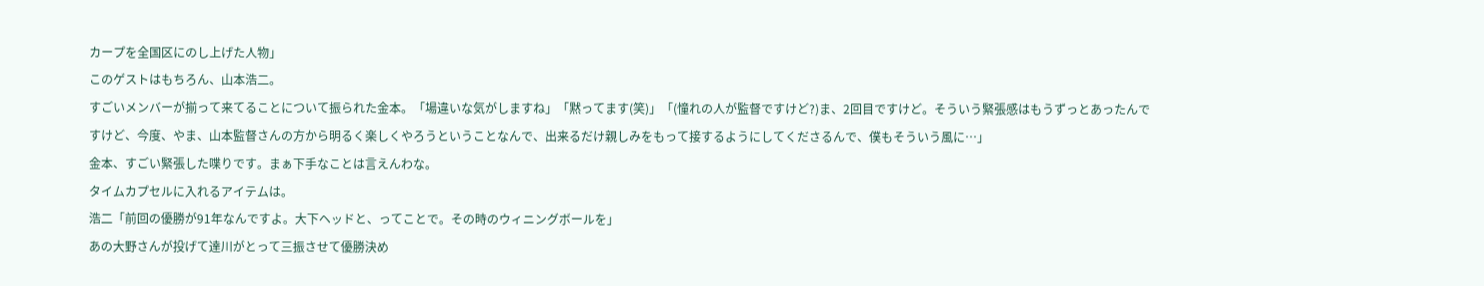カープを全国区にのし上げた人物」
このゲストはもちろん、山本浩二。
すごいメンバーが揃って来てることについて振られた金本。「場違いな気がしますね」「黙ってます(笑)」「(憧れの人が監督ですけど?)ま、2回目ですけど。そういう緊張感はもうずっとあったんですけど、今度、やま、山本監督さんの方から明るく楽しくやろうということなんで、出来るだけ親しみをもって接するようにしてくださるんで、僕もそういう風に…」
金本、すごい緊張した喋りです。まぁ下手なことは言えんわな。
タイムカプセルに入れるアイテムは。
浩二「前回の優勝が91年なんですよ。大下ヘッドと、ってことで。その時のウィニングボールを」
あの大野さんが投げて達川がとって三振させて優勝決め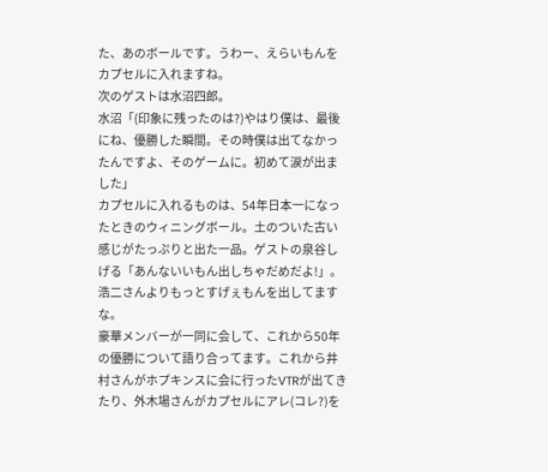た、あのボールです。うわー、えらいもんをカプセルに入れますね。
次のゲストは水沼四郎。
水沼「(印象に残ったのは?)やはり僕は、最後にね、優勝した瞬間。その時僕は出てなかったんですよ、そのゲームに。初めて涙が出ました」
カプセルに入れるものは、54年日本一になったときのウィニングボール。土のついた古い感じがたっぷりと出た一品。ゲストの泉谷しげる「あんないいもん出しちゃだめだよ!」。浩二さんよりもっとすげぇもんを出してますな。
豪華メンバーが一同に会して、これから50年の優勝について語り合ってます。これから井村さんがホプキンスに会に行ったVTRが出てきたり、外木場さんがカプセルにアレ(コレ?)を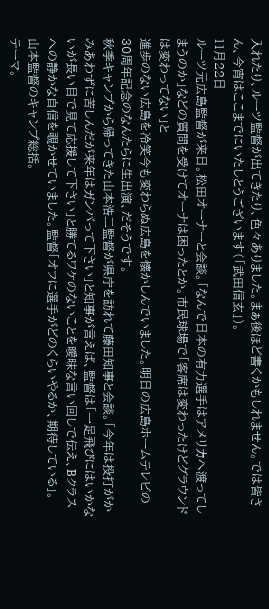入れたり、ルーツ監督が出てきたり、色々ありました。まぁ後ほど書くかもしれません。では皆さん、今宵はここまでにいたしとうございます(「武田信玄」)。
11月22日
ルーツ元広島監督が来日。松田オーナーと会談。「なんで日本の有力選手はアメリカへ渡ってしまうのか」などの質問を受けてオーナは困ったとか。市民球場で「客席は変わったけどグラウンドは変わってない」と
進歩のない広島を冷笑今も変わらぬ広島を懐かしんでいました。明日の広島ホームテレビの30周年記念のなんたらに生出演、だそうです。
秋季キャンプから帰ってきた山本浩二監督が県庁を訪れて藤田知事と会談。「今年は投打がかみあわずに苦しんだが来年はガンバって下さい」と知事が言えば、監督は「一足飛びにはいかないが長い目で見て応援して下さい」と勝てるワケのないことを曖昧な言い回しで伝え、Bクラスへの静かな自信を覗かせていました。監督「オフに選手がどのくらいやるか、期待している」。
山本監督のキャンプ総括。
テーマ。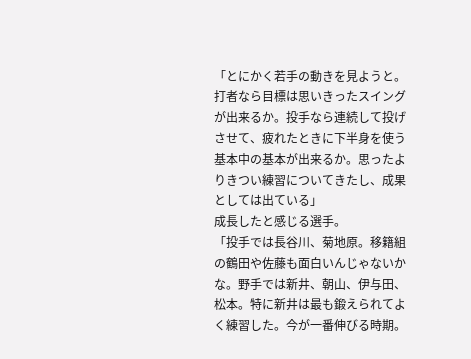「とにかく若手の動きを見ようと。打者なら目標は思いきったスイングが出来るか。投手なら連続して投げさせて、疲れたときに下半身を使う基本中の基本が出来るか。思ったよりきつい練習についてきたし、成果としては出ている」
成長したと感じる選手。
「投手では長谷川、菊地原。移籍組の鶴田や佐藤も面白いんじゃないかな。野手では新井、朝山、伊与田、松本。特に新井は最も鍛えられてよく練習した。今が一番伸びる時期。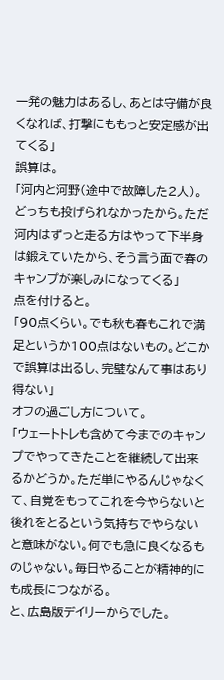一発の魅力はあるし、あとは守備が良くなれば、打撃にももっと安定感が出てくる」
誤算は。
「河内と河野(途中で故障した2人)。どっちも投げられなかったから。ただ河内はずっと走る方はやって下半身は鍛えていたから、そう言う面で春のキャンプが楽しみになってくる」
点を付けると。
「90点くらい。でも秋も春もこれで満足というか100点はないもの。どこかで誤算は出るし、完璧なんて事はあり得ない」
オフの過ごし方について。
「ウェートトレも含めて今までのキャンプでやってきたことを継続して出来るかどうか。ただ単にやるんじゃなくて、自覚をもってこれを今やらないと後れをとるという気持ちでやらないと意味がない。何でも急に良くなるものじゃない。毎日やることが精神的にも成長につながる。
と、広島版デイリーからでした。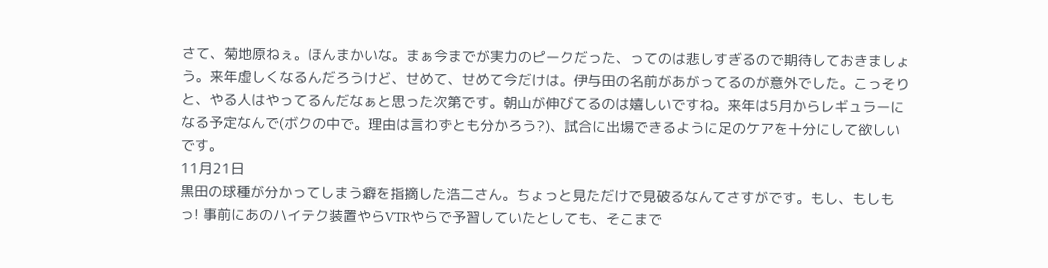さて、菊地原ねぇ。ほんまかいな。まぁ今までが実力のピークだった、ってのは悲しすぎるので期待しておきましょう。来年虚しくなるんだろうけど、せめて、せめて今だけは。伊与田の名前があがってるのが意外でした。こっそりと、やる人はやってるんだなぁと思った次第です。朝山が伸びてるのは嬉しいですね。来年は5月からレギュラーになる予定なんで(ボクの中で。理由は言わずとも分かろう?)、試合に出場できるように足のケアを十分にして欲しいです。
11月21日
黒田の球種が分かってしまう癖を指摘した浩二さん。ちょっと見ただけで見破るなんてさすがです。もし、もしもっ! 事前にあのハイテク装置やらVTRやらで予習していたとしても、そこまで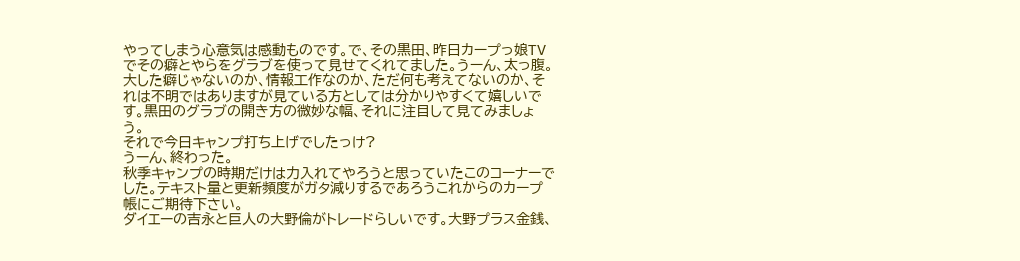やってしまう心意気は感動ものです。で、その黒田、昨日カープっ娘TVでその癖とやらをグラブを使って見せてくれてました。うーん、太っ腹。大した癖じゃないのか、情報工作なのか、ただ何も考えてないのか、それは不明ではありますが見ている方としては分かりやすくて嬉しいです。黒田のグラブの開き方の微妙な幅、それに注目して見てみましょう。
それで今日キャンプ打ち上げでしたっけ?
うーん、終わった。
秋季キャンプの時期だけは力入れてやろうと思っていたこのコーナーでした。テキスト量と更新頻度がガタ減りするであろうこれからのカープ帳にご期待下さい。
ダイエーの吉永と巨人の大野倫がトレードらしいです。大野プラス金銭、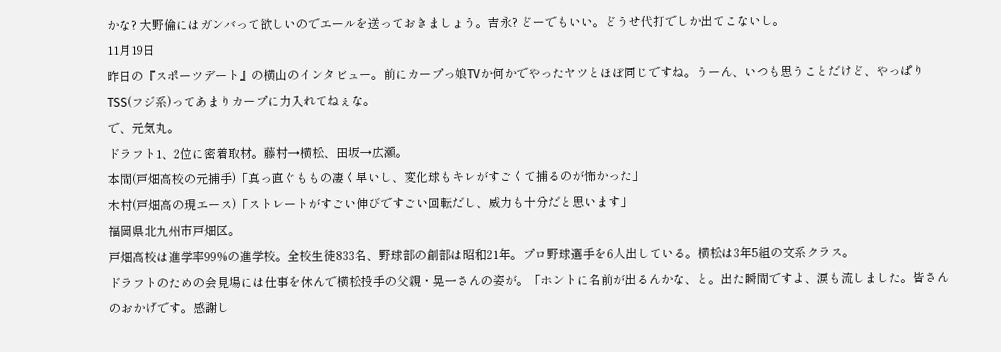かな? 大野倫にはガンバって欲しいのでエールを送っておきましょう。吉永? どーでもいい。どうせ代打でしか出てこないし。
11月19日
昨日の『スポーツデート』の横山のインタビュー。前にカープっ娘TVか何かでやったヤツとほぼ同じですね。うーん、いつも思うことだけど、やっぱりTSS(フジ系)ってあまりカープに力入れてねぇな。
で、元気丸。
ドラフト1、2位に密着取材。藤村→横松、田坂→広瀬。
本間(戸畑高校の元捕手)「真っ直ぐももの凄く早いし、変化球もキレがすごくて捕るのが怖かった」
木村(戸畑高の現エース)「ストレートがすごい伸びですごい回転だし、威力も十分だと思います」
福岡県北九州市戸畑区。
戸畑高校は進学率99%の進学校。全校生徒833名、野球部の創部は昭和21年。プロ野球選手を6人出している。横松は3年5組の文系クラス。
ドラフトのための会見場には仕事を休んで横松投手の父親・晃一さんの姿が。「ホントに名前が出るんかな、と。出た瞬間ですよ、涙も流しました。皆さんのおかげです。感謝し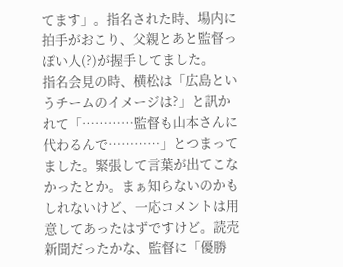てます」。指名された時、場内に拍手がおこり、父親とあと監督っぽい人(?)が握手してました。
指名会見の時、横松は「広島というチームのイメージは?」と訊かれて「…………監督も山本さんに代わるんで…………」とつまってました。緊張して言葉が出てこなかったとか。まぁ知らないのかもしれないけど、一応コメントは用意してあったはずですけど。読売新聞だったかな、監督に「優勝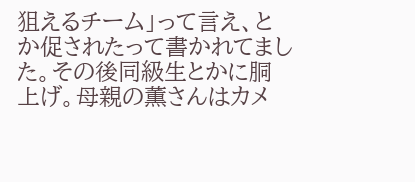狙えるチーム」って言え、とか促されたって書かれてました。その後同級生とかに胴上げ。母親の薫さんはカメ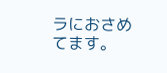ラにおさめてます。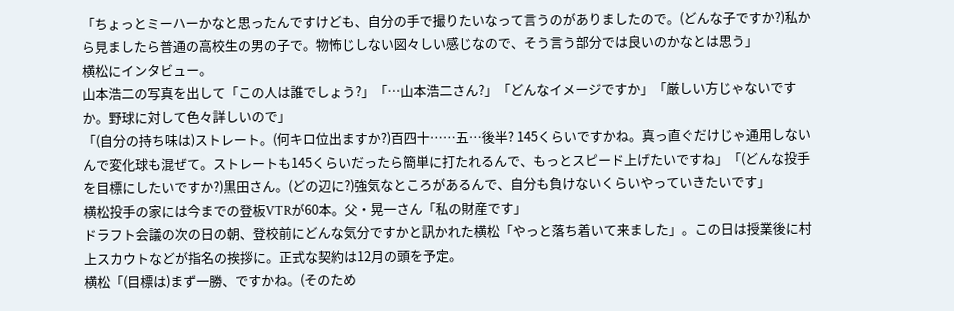「ちょっとミーハーかなと思ったんですけども、自分の手で撮りたいなって言うのがありましたので。(どんな子ですか?)私から見ましたら普通の高校生の男の子で。物怖じしない図々しい感じなので、そう言う部分では良いのかなとは思う」
横松にインタビュー。
山本浩二の写真を出して「この人は誰でしょう?」「…山本浩二さん?」「どんなイメージですか」「厳しい方じゃないですか。野球に対して色々詳しいので」
「(自分の持ち味は)ストレート。(何キロ位出ますか?)百四十……五…後半? 145くらいですかね。真っ直ぐだけじゃ通用しないんで変化球も混ぜて。ストレートも145くらいだったら簡単に打たれるんで、もっとスピード上げたいですね」「(どんな投手を目標にしたいですか?)黒田さん。(どの辺に?)強気なところがあるんで、自分も負けないくらいやっていきたいです」
横松投手の家には今までの登板VTRが60本。父・晃一さん「私の財産です」
ドラフト会議の次の日の朝、登校前にどんな気分ですかと訊かれた横松「やっと落ち着いて来ました」。この日は授業後に村上スカウトなどが指名の挨拶に。正式な契約は12月の頭を予定。
横松「(目標は)まず一勝、ですかね。(そのため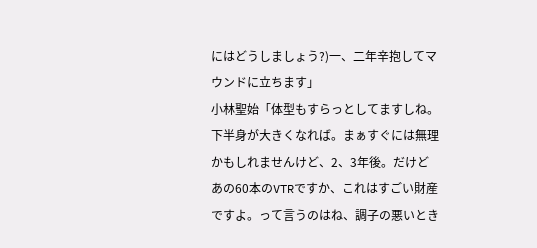にはどうしましょう?)一、二年辛抱してマウンドに立ちます」
小林聖始「体型もすらっとしてますしね。下半身が大きくなれば。まぁすぐには無理かもしれませんけど、2、3年後。だけどあの60本のVTRですか、これはすごい財産ですよ。って言うのはね、調子の悪いとき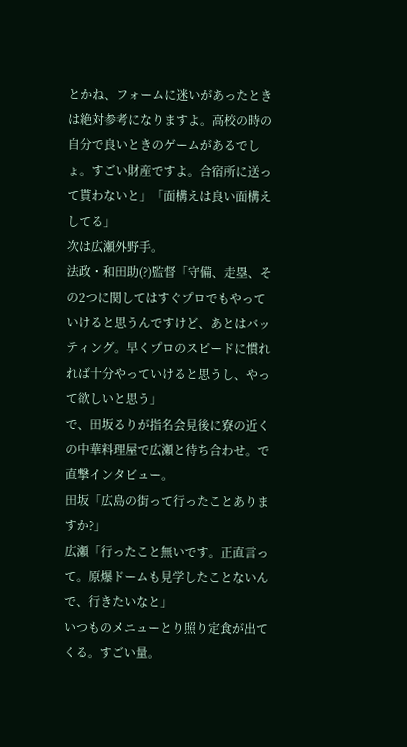とかね、フォームに迷いがあったときは絶対参考になりますよ。高校の時の自分で良いときのゲームがあるでしょ。すごい財産ですよ。合宿所に送って貰わないと」「面構えは良い面構えしてる」
次は広瀬外野手。
法政・和田助(?)監督「守備、走塁、その2つに関してはすぐプロでもやっていけると思うんですけど、あとはバッティング。早くプロのスピードに慣れれば十分やっていけると思うし、やって欲しいと思う」
で、田坂るりが指名会見後に寮の近くの中華料理屋で広瀬と待ち合わせ。で直撃インタビュー。
田坂「広島の街って行ったことありますか?」
広瀬「行ったこと無いです。正直言って。原爆ドームも見学したことないんで、行きたいなと」
いつものメニューとり照り定食が出てくる。すごい量。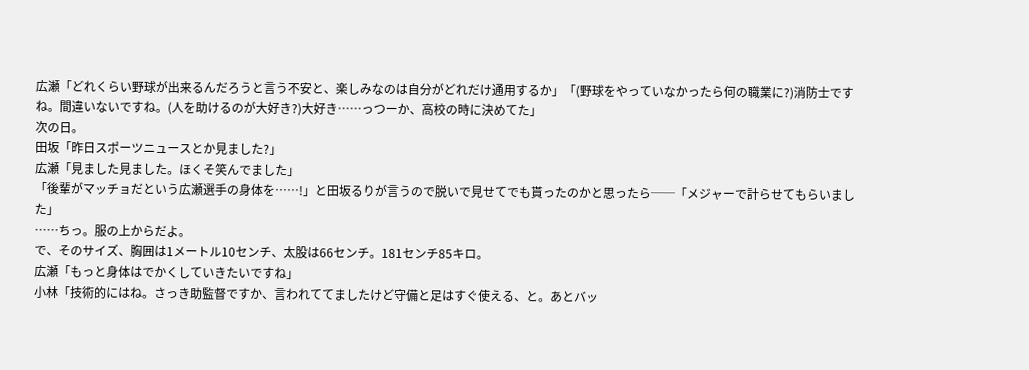広瀬「どれくらい野球が出来るんだろうと言う不安と、楽しみなのは自分がどれだけ通用するか」「(野球をやっていなかったら何の職業に?)消防士ですね。間違いないですね。(人を助けるのが大好き?)大好き……っつーか、高校の時に決めてた」
次の日。
田坂「昨日スポーツニュースとか見ました?」
広瀬「見ました見ました。ほくそ笑んでました」
「後輩がマッチョだという広瀬選手の身体を……!」と田坂るりが言うので脱いで見せてでも貰ったのかと思ったら──「メジャーで計らせてもらいました」
……ちっ。服の上からだよ。
で、そのサイズ、胸囲は1メートル10センチ、太股は66センチ。181センチ85キロ。
広瀬「もっと身体はでかくしていきたいですね」
小林「技術的にはね。さっき助監督ですか、言われててましたけど守備と足はすぐ使える、と。あとバッ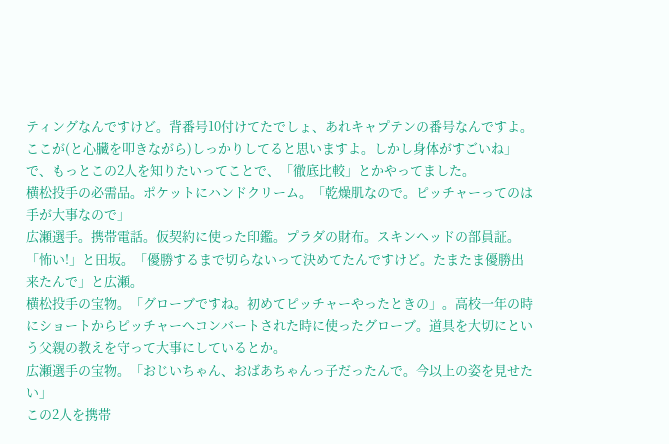ティングなんですけど。背番号10付けてたでしょ、あれキャプテンの番号なんですよ。ここが(と心臓を叩きながら)しっかりしてると思いますよ。しかし身体がすごいね」
で、もっとこの2人を知りたいってことで、「徹底比較」とかやってました。
横松投手の必需品。ポケットにハンドクリーム。「乾燥肌なので。ピッチャーってのは手が大事なので」
広瀬選手。携帯電話。仮契約に使った印鑑。プラダの財布。スキンヘッドの部員証。「怖い!」と田坂。「優勝するまで切らないって決めてたんですけど。たまたま優勝出来たんで」と広瀬。
横松投手の宝物。「グローブですね。初めてピッチャーやったときの」。高校一年の時にショートからピッチャーへコンバートされた時に使ったグローブ。道具を大切にという父親の教えを守って大事にしているとか。
広瀬選手の宝物。「おじいちゃん、おばあちゃんっ子だったんで。今以上の姿を見せたい」
この2人を携帯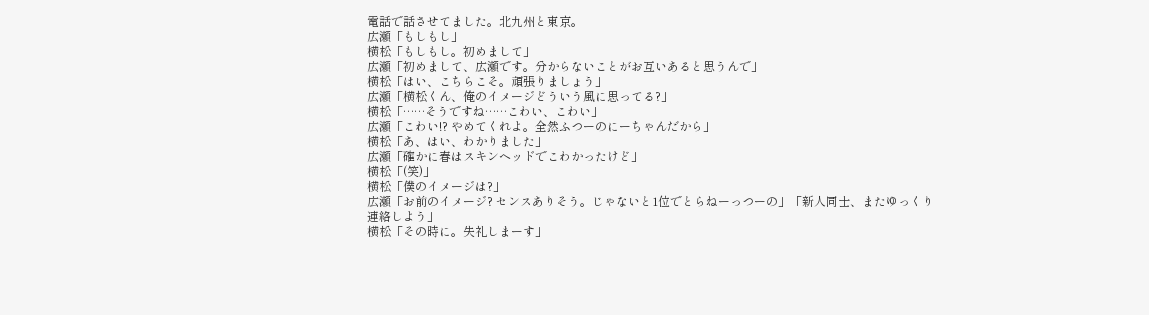電話で話させてました。北九州と東京。
広瀬「もしもし」
横松「もしもし。初めまして」
広瀬「初めまして、広瀬です。分からないことがお互いあると思うんで」
横松「はい、こちらこそ。頑張りましょう」
広瀬「横松くん、俺のイメージどういう風に思ってる?」
横松「……そうですね……こわい、こわい」
広瀬「こわい!? やめてくれよ。全然ふつーのにーちゃんだから」
横松「あ、はい、わかりました」
広瀬「確かに春はスキンヘッドでこわかったけど」
横松「(笑)」
横松「僕のイメージは?」
広瀬「お前のイメージ? センスありそう。じゃないと1位でとらねーっつーの」「新人同士、またゆっくり連絡しよう」
横松「その時に。失礼しまーす」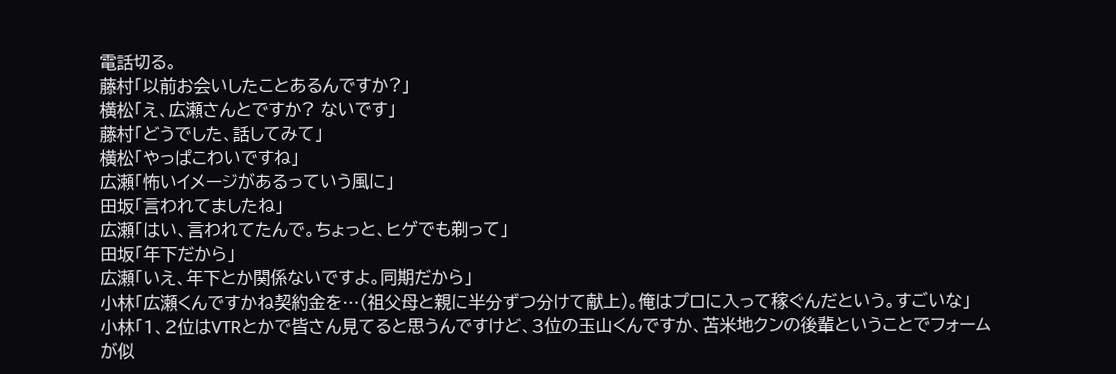電話切る。
藤村「以前お会いしたことあるんですか?」
横松「え、広瀬さんとですか? ないです」
藤村「どうでした、話してみて」
横松「やっぱこわいですね」
広瀬「怖いイメージがあるっていう風に」
田坂「言われてましたね」
広瀬「はい、言われてたんで。ちょっと、ヒゲでも剃って」
田坂「年下だから」
広瀬「いえ、年下とか関係ないですよ。同期だから」
小林「広瀬くんですかね契約金を…(祖父母と親に半分ずつ分けて献上)。俺はプロに入って稼ぐんだという。すごいな」
小林「1、2位はVTRとかで皆さん見てると思うんですけど、3位の玉山くんですか、苫米地クンの後輩ということでフォームが似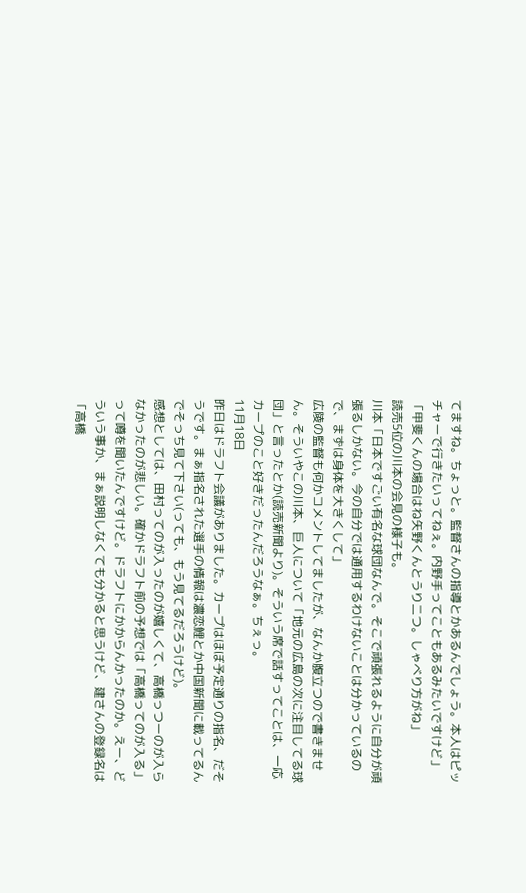てますね。ちょっと。監督さんの指導とかあるんでしょう。本人はピッチャーで行きたいってねぇ。内野手ってこともあるみたいですけど」「甲斐くんの場合はね矢野くんとうり二つ。しゃべり方がね」
読売5位の川本の会見の様子も。
川本「日本ですごい有名な球団なんで。そこで頑張れるように自分が頑張るしかない。今の自分では通用するわけないことは分かっているので、まずは身体を大きくして」
広陵の監督も何かコメントしてましたが、なんか腹立つので書きません。そういやこの川本、巨人について「地元の広島の次に注目してる球団」と言ったとか(読売新聞より)。そういう席で話すってことは、一応カープのこと好きだったんだろうなぁ。ちぇっ。
11月18日
昨日はドラフト会議がありました。カープはほぼ予定通りの指名、だそうです。まぁ指名された選手の情報は濃恋鯉とか中国新聞に載ってるんでそっち見て下さい(っても、もう見てるだろうけど)。
感想としては、田村ってのが入ったのが嬉しくて、高橋っつーのが入らなかったのが悲しい。確かドラフト前の予想では「高橋ってのが入る」って噂を聞いたんですけど。ドラフトにかからんかったのか。えー、どういう事か、まぁ説明しなくても分かると思うけど、建さんの登録名は「高橋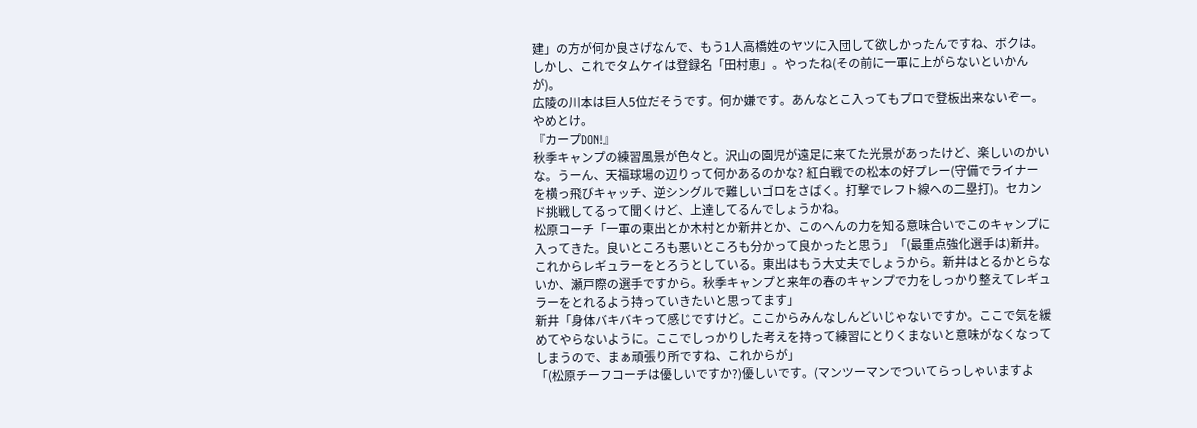建」の方が何か良さげなんで、もう1人高橋姓のヤツに入団して欲しかったんですね、ボクは。しかし、これでタムケイは登録名「田村恵」。やったね(その前に一軍に上がらないといかんが)。
広陵の川本は巨人5位だそうです。何か嫌です。あんなとこ入ってもプロで登板出来ないぞー。やめとけ。
『カープDON!』
秋季キャンプの練習風景が色々と。沢山の園児が遠足に来てた光景があったけど、楽しいのかいな。うーん、天福球場の辺りって何かあるのかな? 紅白戦での松本の好プレー(守備でライナーを横っ飛びキャッチ、逆シングルで難しいゴロをさばく。打撃でレフト線への二塁打)。セカンド挑戦してるって聞くけど、上達してるんでしょうかね。
松原コーチ「一軍の東出とか木村とか新井とか、このへんの力を知る意味合いでこのキャンプに入ってきた。良いところも悪いところも分かって良かったと思う」「(最重点強化選手は)新井。これからレギュラーをとろうとしている。東出はもう大丈夫でしょうから。新井はとるかとらないか、瀬戸際の選手ですから。秋季キャンプと来年の春のキャンプで力をしっかり整えてレギュラーをとれるよう持っていきたいと思ってます」
新井「身体バキバキって感じですけど。ここからみんなしんどいじゃないですか。ここで気を緩めてやらないように。ここでしっかりした考えを持って練習にとりくまないと意味がなくなってしまうので、まぁ頑張り所ですね、これからが」
「(松原チーフコーチは優しいですか?)優しいです。(マンツーマンでついてらっしゃいますよ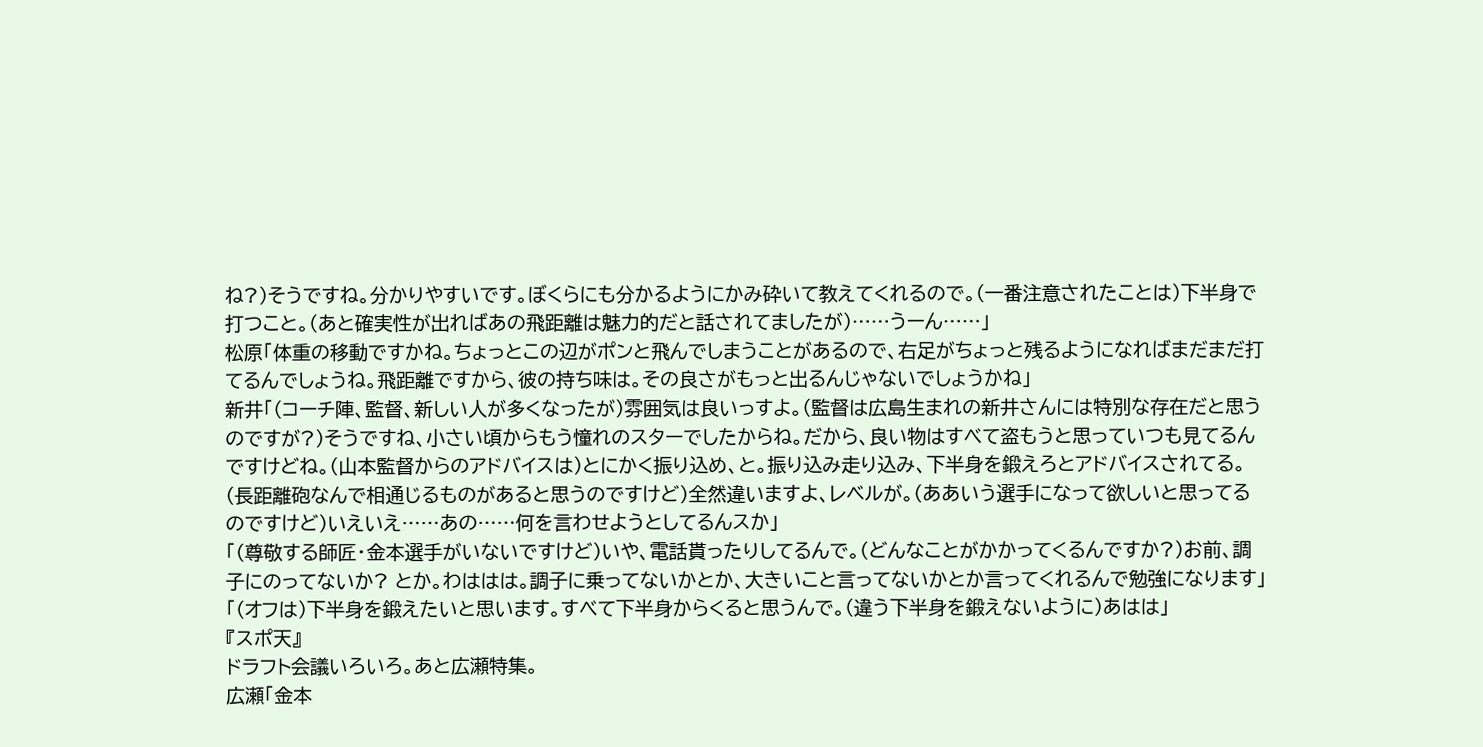ね?)そうですね。分かりやすいです。ぼくらにも分かるようにかみ砕いて教えてくれるので。(一番注意されたことは)下半身で打つこと。(あと確実性が出ればあの飛距離は魅力的だと話されてましたが)……うーん……」
松原「体重の移動ですかね。ちょっとこの辺がポンと飛んでしまうことがあるので、右足がちょっと残るようになればまだまだ打てるんでしょうね。飛距離ですから、彼の持ち味は。その良さがもっと出るんじゃないでしょうかね」
新井「(コーチ陣、監督、新しい人が多くなったが)雰囲気は良いっすよ。(監督は広島生まれの新井さんには特別な存在だと思うのですが?)そうですね、小さい頃からもう憧れのスターでしたからね。だから、良い物はすべて盗もうと思っていつも見てるんですけどね。(山本監督からのアドバイスは)とにかく振り込め、と。振り込み走り込み、下半身を鍛えろとアドバイスされてる。(長距離砲なんで相通じるものがあると思うのですけど)全然違いますよ、レベルが。(ああいう選手になって欲しいと思ってるのですけど)いえいえ……あの……何を言わせようとしてるんスか」
「(尊敬する師匠・金本選手がいないですけど)いや、電話貰ったりしてるんで。(どんなことがかかってくるんですか?)お前、調子にのってないか? とか。わははは。調子に乗ってないかとか、大きいこと言ってないかとか言ってくれるんで勉強になります」「(オフは)下半身を鍛えたいと思います。すべて下半身からくると思うんで。(違う下半身を鍛えないように)あはは」
『スポ天』
ドラフト会議いろいろ。あと広瀬特集。
広瀬「金本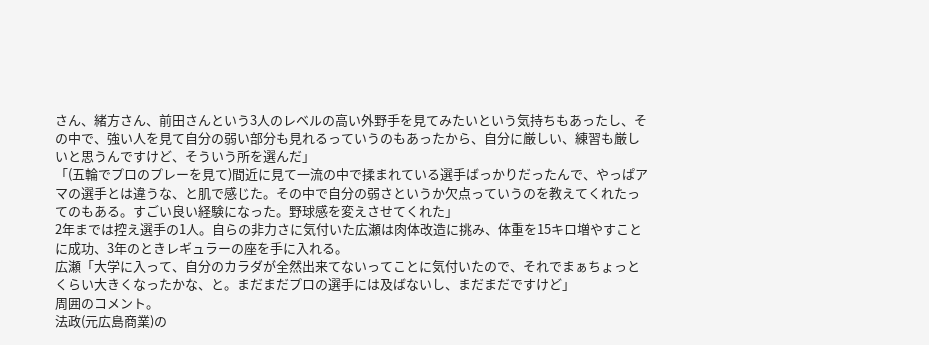さん、緒方さん、前田さんという3人のレベルの高い外野手を見てみたいという気持ちもあったし、その中で、強い人を見て自分の弱い部分も見れるっていうのもあったから、自分に厳しい、練習も厳しいと思うんですけど、そういう所を選んだ」
「(五輪でプロのプレーを見て)間近に見て一流の中で揉まれている選手ばっかりだったんで、やっぱアマの選手とは違うな、と肌で感じた。その中で自分の弱さというか欠点っていうのを教えてくれたってのもある。すごい良い経験になった。野球感を変えさせてくれた」
2年までは控え選手の1人。自らの非力さに気付いた広瀬は肉体改造に挑み、体重を15キロ増やすことに成功、3年のときレギュラーの座を手に入れる。
広瀬「大学に入って、自分のカラダが全然出来てないってことに気付いたので、それでまぁちょっとくらい大きくなったかな、と。まだまだプロの選手には及ばないし、まだまだですけど」
周囲のコメント。
法政(元広島商業)の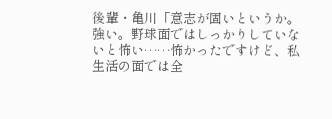後輩・亀川「意志が固いというか。強い。野球面ではしっかりしていないと怖い……怖かったですけど、私生活の面では全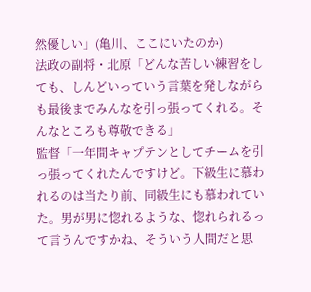然優しい」(亀川、ここにいたのか)
法政の副将・北原「どんな苦しい練習をしても、しんどいっていう言葉を発しながらも最後までみんなを引っ張ってくれる。そんなところも尊敬できる」
監督「一年間キャプテンとしてチームを引っ張ってくれたんですけど。下級生に慕われるのは当たり前、同級生にも慕われていた。男が男に惚れるような、惚れられるって言うんですかね、そういう人間だと思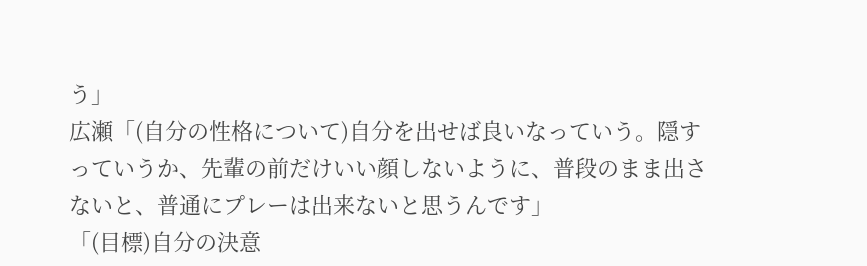う」
広瀬「(自分の性格について)自分を出せば良いなっていう。隠すっていうか、先輩の前だけいい顔しないように、普段のまま出さないと、普通にプレーは出来ないと思うんです」
「(目標)自分の決意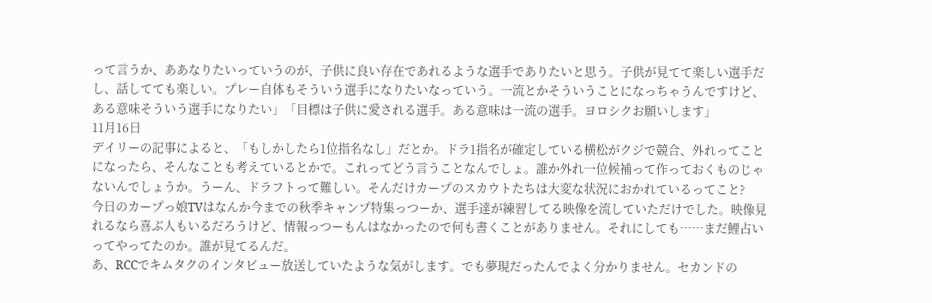って言うか、ああなりたいっていうのが、子供に良い存在であれるような選手でありたいと思う。子供が見てて楽しい選手だし、話してても楽しい。プレー自体もそういう選手になりたいなっていう。一流とかそういうことになっちゃうんですけど、ある意味そういう選手になりたい」「目標は子供に愛される選手。ある意味は一流の選手。ヨロシクお願いします」
11月16日
デイリーの記事によると、「もしかしたら1位指名なし」だとか。ドラ1指名が確定している横松がクジで競合、外れってことになったら、そんなことも考えているとかで。これってどう言うことなんでしょ。誰か外れ一位候補って作っておくものじゃないんでしょうか。うーん、ドラフトって難しい。そんだけカープのスカウトたちは大変な状況におかれているってこと?
今日のカープっ娘TVはなんか今までの秋季キャンプ特集っつーか、選手達が練習してる映像を流していただけでした。映像見れるなら喜ぶ人もいるだろうけど、情報っつーもんはなかったので何も書くことがありません。それにしても……まだ鯉占いってやってたのか。誰が見てるんだ。
あ、RCCでキムタクのインタビュー放送していたような気がします。でも夢現だったんでよく分かりません。セカンドの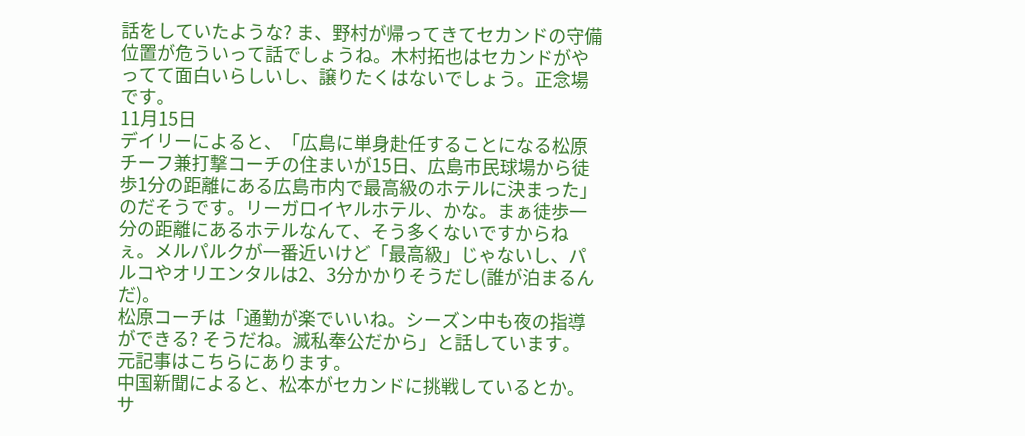話をしていたような? ま、野村が帰ってきてセカンドの守備位置が危ういって話でしょうね。木村拓也はセカンドがやってて面白いらしいし、譲りたくはないでしょう。正念場です。
11月15日
デイリーによると、「広島に単身赴任することになる松原チーフ兼打撃コーチの住まいが15日、広島市民球場から徒歩1分の距離にある広島市内で最高級のホテルに決まった」のだそうです。リーガロイヤルホテル、かな。まぁ徒歩一分の距離にあるホテルなんて、そう多くないですからねぇ。メルパルクが一番近いけど「最高級」じゃないし、パルコやオリエンタルは2、3分かかりそうだし(誰が泊まるんだ)。
松原コーチは「通勤が楽でいいね。シーズン中も夜の指導ができる? そうだね。滅私奉公だから」と話しています。
元記事はこちらにあります。
中国新聞によると、松本がセカンドに挑戦しているとか。サ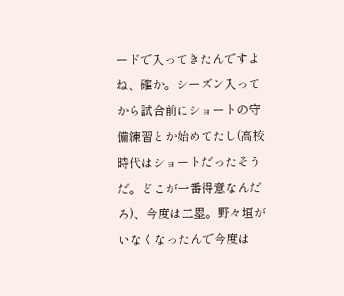ードで入ってきたんですよね、確か。シーズン入ってから試合前にショートの守備練習とか始めてたし(高校時代はショートだったそうだ。どこが一番得意なんだろ)、今度は二塁。野々垣がいなくなったんで今度は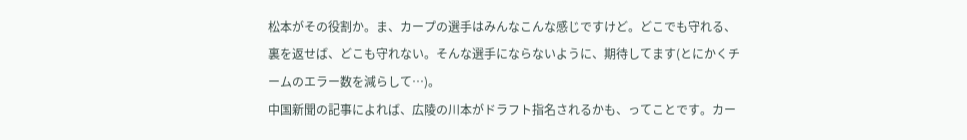松本がその役割か。ま、カープの選手はみんなこんな感じですけど。どこでも守れる、裏を返せば、どこも守れない。そんな選手にならないように、期待してます(とにかくチームのエラー数を減らして…)。
中国新聞の記事によれば、広陵の川本がドラフト指名されるかも、ってことです。カー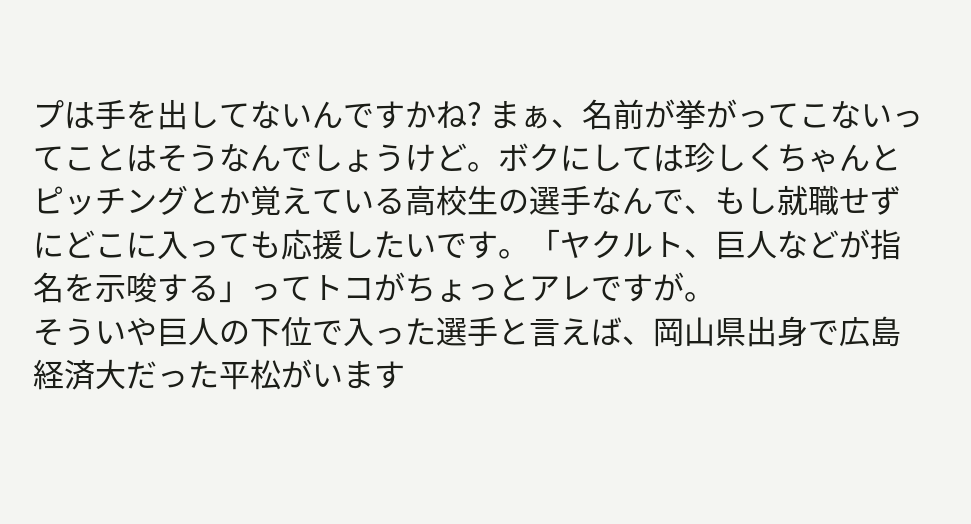プは手を出してないんですかね? まぁ、名前が挙がってこないってことはそうなんでしょうけど。ボクにしては珍しくちゃんとピッチングとか覚えている高校生の選手なんで、もし就職せずにどこに入っても応援したいです。「ヤクルト、巨人などが指名を示唆する」ってトコがちょっとアレですが。
そういや巨人の下位で入った選手と言えば、岡山県出身で広島経済大だった平松がいます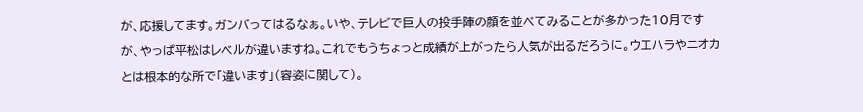が、応援してます。ガンバってはるなぁ。いや、テレビで巨人の投手陣の顔を並べてみることが多かった10月ですが、やっぱ平松はレベルが違いますね。これでもうちょっと成績が上がったら人気が出るだろうに。ウエハラやニオカとは根本的な所で「違います」(容姿に関して)。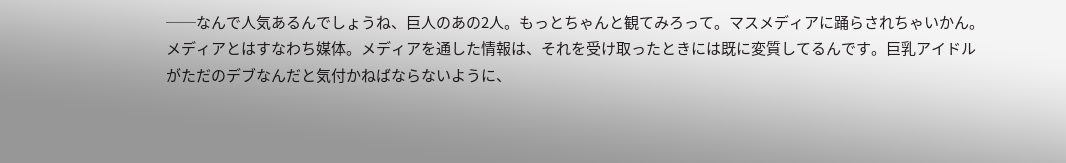──なんで人気あるんでしょうね、巨人のあの2人。もっとちゃんと観てみろって。マスメディアに踊らされちゃいかん。メディアとはすなわち媒体。メディアを通した情報は、それを受け取ったときには既に変質してるんです。巨乳アイドルがただのデブなんだと気付かねばならないように、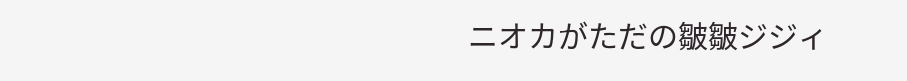ニオカがただの皺皺ジジィ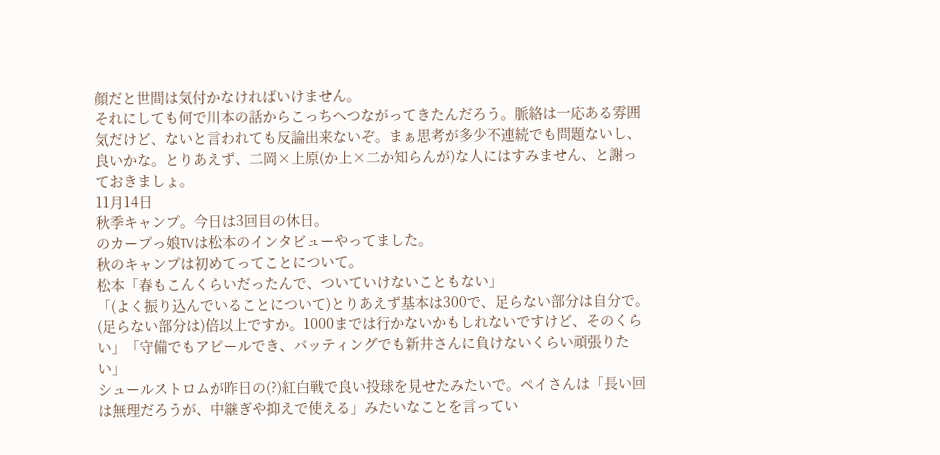顔だと世間は気付かなければいけません。
それにしても何で川本の話からこっちへつながってきたんだろう。脈絡は一応ある雰囲気だけど、ないと言われても反論出来ないぞ。まぁ思考が多少不連続でも問題ないし、良いかな。とりあえず、二岡×上原(か上×二か知らんが)な人にはすみません、と謝っておきましょ。
11月14日
秋季キャンプ。今日は3回目の休日。
のカープっ娘TVは松本のインタビューやってました。
秋のキャンプは初めてってことについて。
松本「春もこんくらいだったんで、ついていけないこともない」
「(よく振り込んでいることについて)とりあえず基本は300で、足らない部分は自分で。(足らない部分は)倍以上ですか。1000までは行かないかもしれないですけど、そのくらい」「守備でもアピールでき、バッティングでも新井さんに負けないくらい頑張りたい」
シュールストロムが昨日の(?)紅白戦で良い投球を見せたみたいで。ペイさんは「長い回は無理だろうが、中継ぎや抑えで使える」みたいなことを言ってい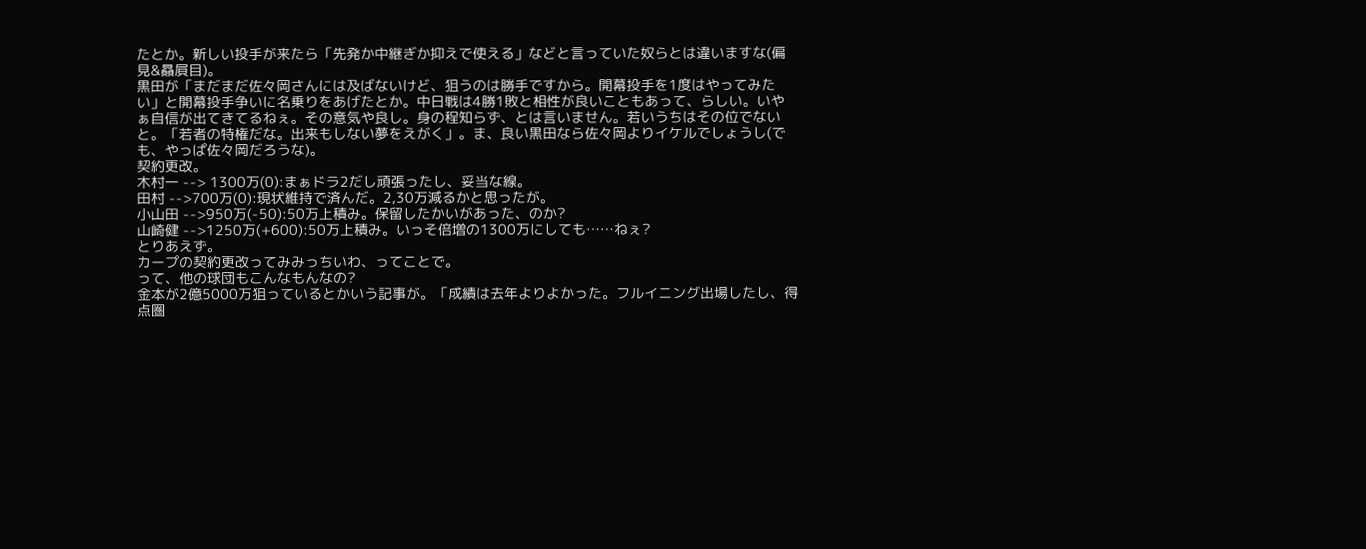たとか。新しい投手が来たら「先発か中継ぎか抑えで使える」などと言っていた奴らとは違いますな(偏見&贔屓目)。
黒田が「まだまだ佐々岡さんには及ばないけど、狙うのは勝手ですから。開幕投手を1度はやってみたい」と開幕投手争いに名乗りをあげたとか。中日戦は4勝1敗と相性が良いこともあって、らしい。いやぁ自信が出てきてるねぇ。その意気や良し。身の程知らず、とは言いません。若いうちはその位でないと。「若者の特権だな。出来もしない夢をえがく」。ま、良い黒田なら佐々岡よりイケルでしょうし(でも、やっぱ佐々岡だろうな)。
契約更改。
木村一 --> 1300万(0):まぁドラ2だし頑張ったし、妥当な線。
田村 -->700万(0):現状維持で済んだ。2,30万減るかと思ったが。
小山田 -->950万(-50):50万上積み。保留したかいがあった、のか?
山崎健 -->1250万(+600):50万上積み。いっそ倍増の1300万にしても……ねぇ?
とりあえず。
カープの契約更改ってみみっちいわ、ってことで。
って、他の球団もこんなもんなの?
金本が2億5000万狙っているとかいう記事が。「成績は去年よりよかった。フルイニング出場したし、得点圏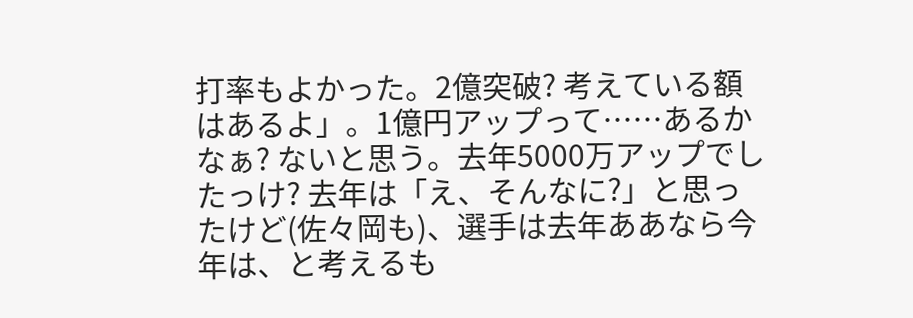打率もよかった。2億突破? 考えている額はあるよ」。1億円アップって……あるかなぁ? ないと思う。去年5000万アップでしたっけ? 去年は「え、そんなに?」と思ったけど(佐々岡も)、選手は去年ああなら今年は、と考えるも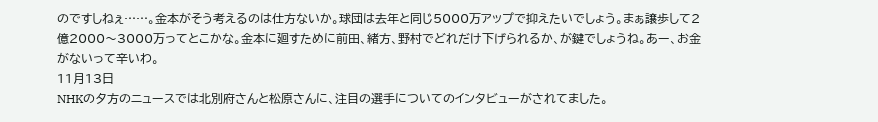のですしねぇ……。金本がそう考えるのは仕方ないか。球団は去年と同じ5000万アップで抑えたいでしょう。まぁ譲歩して2億2000〜3000万ってとこかな。金本に廻すために前田、緒方、野村でどれだけ下げられるか、が鍵でしょうね。あー、お金がないって辛いわ。
11月13日
NHKの夕方のニュースでは北別府さんと松原さんに、注目の選手についてのインタビューがされてました。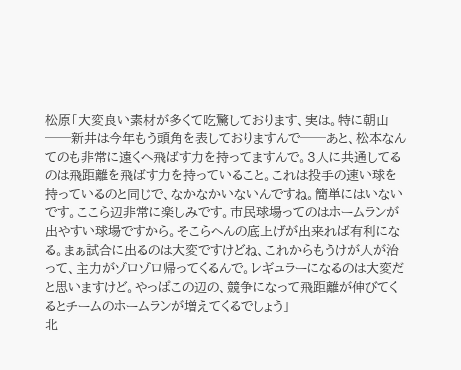松原「大変良い素材が多くて吃驚しております、実は。特に朝山──新井は今年もう頭角を表しておりますんで──あと、松本なんてのも非常に遠くへ飛ばす力を持ってますんで。3人に共通してるのは飛距離を飛ばす力を持っていること。これは投手の速い球を持っているのと同じで、なかなかいないんですね。簡単にはいないです。ここら辺非常に楽しみです。市民球場ってのはホームランが出やすい球場ですから。そこらへんの底上げが出来れば有利になる。まぁ試合に出るのは大変ですけどね、これからもうけが人が治って、主力がゾロゾロ帰ってくるんで。レギュラーになるのは大変だと思いますけど。やっぱこの辺の、競争になって飛距離が伸びてくるとチームのホームランが増えてくるでしょう」
北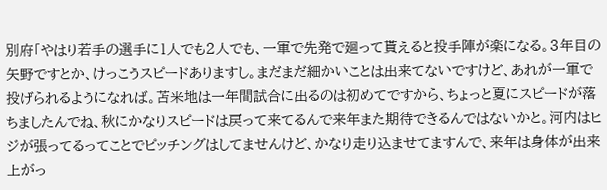別府「やはり若手の選手に1人でも2人でも、一軍で先発で廻って貰えると投手陣が楽になる。3年目の矢野ですとか、けっこうスピードありますし。まだまだ細かいことは出来てないですけど、あれが一軍で投げられるようになれば。苫米地は一年間試合に出るのは初めてですから、ちょっと夏にスピードが落ちましたんでね、秋にかなりスピードは戻って来てるんで来年また期待できるんではないかと。河内はヒジが張ってるってことでピッチングはしてませんけど、かなり走り込ませてますんで、来年は身体が出来上がっ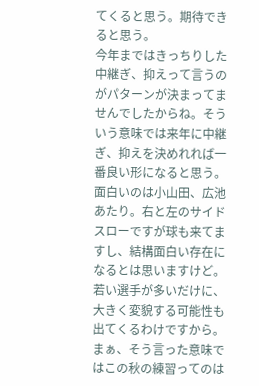てくると思う。期待できると思う。
今年まではきっちりした中継ぎ、抑えって言うのがパターンが決まってませんでしたからね。そういう意味では来年に中継ぎ、抑えを決めれれば一番良い形になると思う。面白いのは小山田、広池あたり。右と左のサイドスローですが球も来てますし、結構面白い存在になるとは思いますけど。
若い選手が多いだけに、大きく変貌する可能性も出てくるわけですから。まぁ、そう言った意味ではこの秋の練習ってのは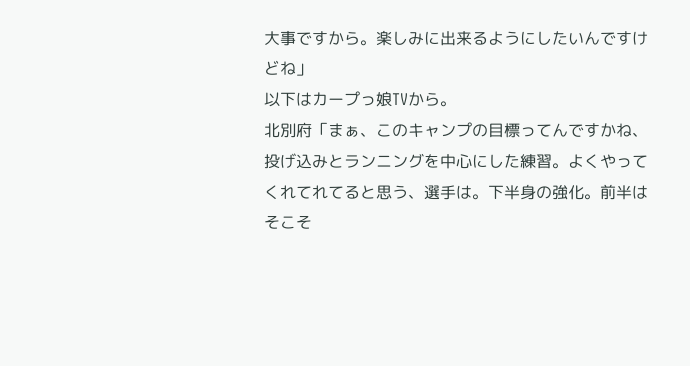大事ですから。楽しみに出来るようにしたいんですけどね」
以下はカープっ娘TVから。
北別府「まぁ、このキャンプの目標ってんですかね、投げ込みとランニングを中心にした練習。よくやってくれてれてると思う、選手は。下半身の強化。前半はそこそ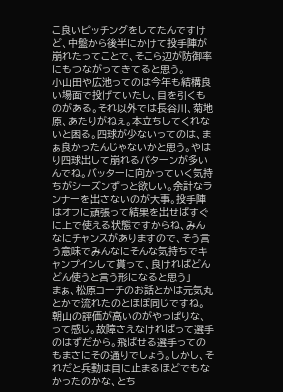こ良いピッチングをしてたんですけど、中盤から後半にかけて投手陣が崩れたってことで、そこら辺が防御率にもつながってきてると思う。
小山田や広池ってのは今年も結構良い場面で投げていたし、目を引くものがある。それ以外では長谷川、菊地原、あたりがねぇ。本立ちしてくれないと困る。四球が少ないってのは、まぁ良かったんじゃないかと思う。やはり四球出して崩れるパターンが多いんでね。バッターに向かっていく気持ちがシーズンずっと欲しい。余計なランナーを出さないのが大事。投手陣はオフに頑張って結果を出せばすぐに上で使える状態ですからね、みんなにチャンスがありますので、そう言う意味でみんなにそんな気持ちでキャンプインして貰って、良ければどんどん使うと言う形になると思う」
まぁ、松原コーチのお話とかは元気丸とかで流れたのとほぼ同じですね。朝山の評価が高いのがやっぱりな、って感じ。故障さえなければって選手のはずだから。飛ばせる選手ってのもまさにその通りでしょう。しかし、それだと兵動は目に止まるほどでもなかったのかな、とち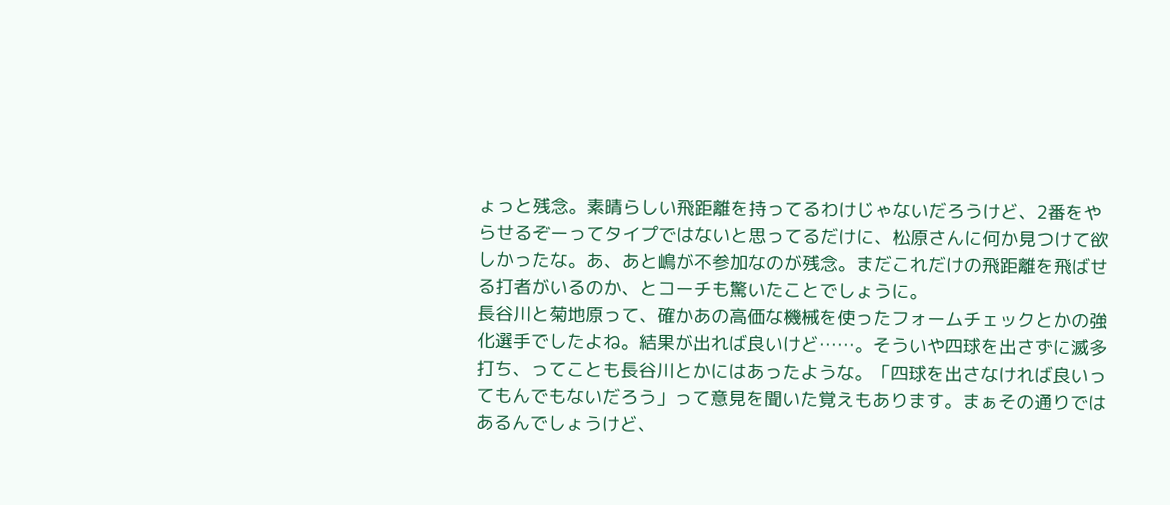ょっと残念。素晴らしい飛距離を持ってるわけじゃないだろうけど、2番をやらせるぞーってタイプではないと思ってるだけに、松原さんに何か見つけて欲しかったな。あ、あと嶋が不参加なのが残念。まだこれだけの飛距離を飛ばせる打者がいるのか、とコーチも驚いたことでしょうに。
長谷川と菊地原って、確かあの高価な機械を使ったフォームチェックとかの強化選手でしたよね。結果が出れば良いけど……。そういや四球を出さずに滅多打ち、ってことも長谷川とかにはあったような。「四球を出さなければ良いってもんでもないだろう」って意見を聞いた覚えもあります。まぁその通りではあるんでしょうけど、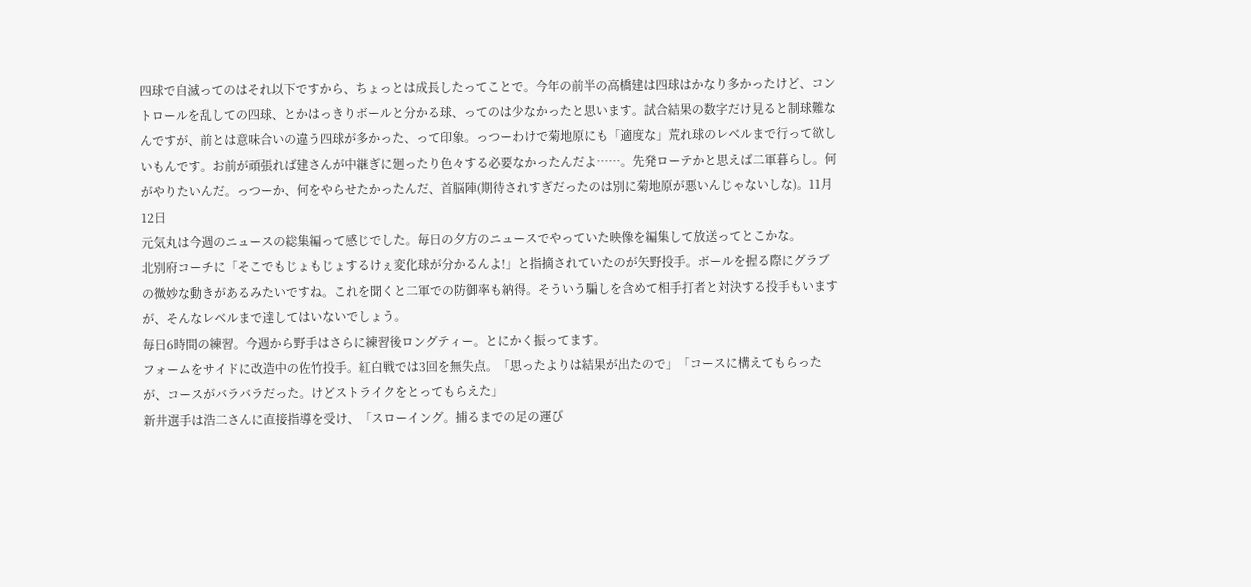四球で自滅ってのはそれ以下ですから、ちょっとは成長したってことで。今年の前半の高橋建は四球はかなり多かったけど、コントロールを乱しての四球、とかはっきりボールと分かる球、ってのは少なかったと思います。試合結果の数字だけ見ると制球難なんですが、前とは意味合いの違う四球が多かった、って印象。っつーわけで菊地原にも「適度な」荒れ球のレベルまで行って欲しいもんです。お前が頑張れば建さんが中継ぎに廻ったり色々する必要なかったんだよ……。先発ローテかと思えば二軍暮らし。何がやりたいんだ。っつーか、何をやらせたかったんだ、首脳陣(期待されすぎだったのは別に菊地原が悪いんじゃないしな)。11月12日
元気丸は今週のニュースの総集編って感じでした。毎日の夕方のニュースでやっていた映像を編集して放送ってとこかな。
北別府コーチに「そこでもじょもじょするけぇ変化球が分かるんよ!」と指摘されていたのが矢野投手。ボールを握る際にグラブの微妙な動きがあるみたいですね。これを聞くと二軍での防御率も納得。そういう騙しを含めて相手打者と対決する投手もいますが、そんなレベルまで達してはいないでしょう。
毎日6時間の練習。今週から野手はさらに練習後ロングティー。とにかく振ってます。
フォームをサイドに改造中の佐竹投手。紅白戦では3回を無失点。「思ったよりは結果が出たので」「コースに構えてもらったが、コースがバラバラだった。けどストライクをとってもらえた」
新井選手は浩二さんに直接指導を受け、「スローイング。捕るまでの足の運び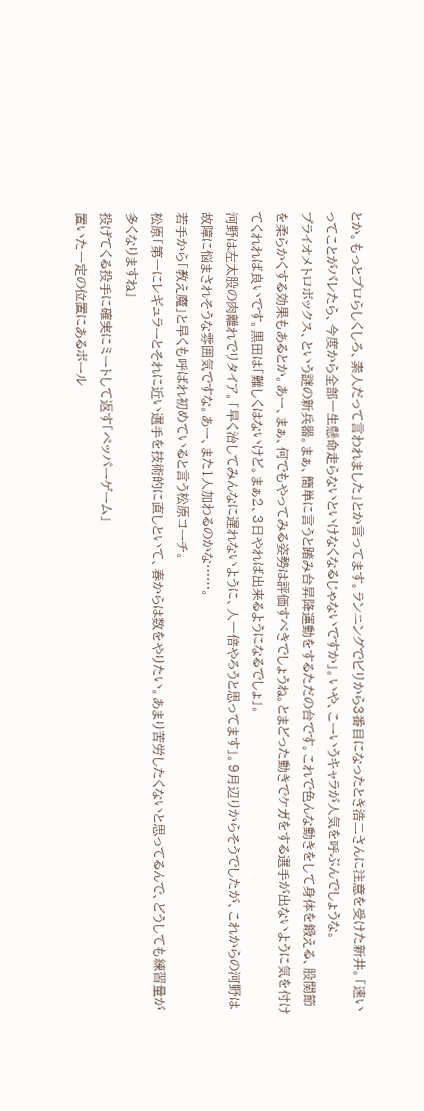とか。もっとプロらしくしろ、素人だって言われました」とか言ってます。ランニングでビリから3番目になったとき浩二さんに注意を受けた新井。「速いってことがバレたら、今度から全部一生懸命走らないといけなくなるじゃないですか」。いや、こーいうキャラが人気を呼ぶんでしょうな。
プライオメトロボックス、という謎の新兵器。まぁ、簡単に言うと踏み台昇降運動をするただの台です。これで色んな動きをして身体を鍛える、股関節を柔らかくする効果もあるとか。あー、まぁ、何でもやってみる姿勢は評価すべきでしょうね。とまどった動きでケガをする選手が出ないように気を付けてくれれば良いです。黒田は「難しくはないけど。まぁ2、3日やれば出来るようになるでしょ」。
河野は左太股の肉離れでリタイア。「早く治してみんなに遅れないように、人一倍やろうと思ってます」。9月辺りからそうでしたが、これからの河野は故障に悩まされそうな雰囲気ですな。あー、また1人加わるのかな……。
若手から「教え魔」と早くも呼ばれ初めていると言う松原コーチ。
松原「第一にレギュラーとそれに近い選手を技術的に直しといて、春からは数をやりたい。あまり苦労したくないと思ってるんで、どうしても練習量が多くなりますね」
投げてくる投手に確実にミートして返す「ペッパーゲーム」
置いた一定の位置にあるボール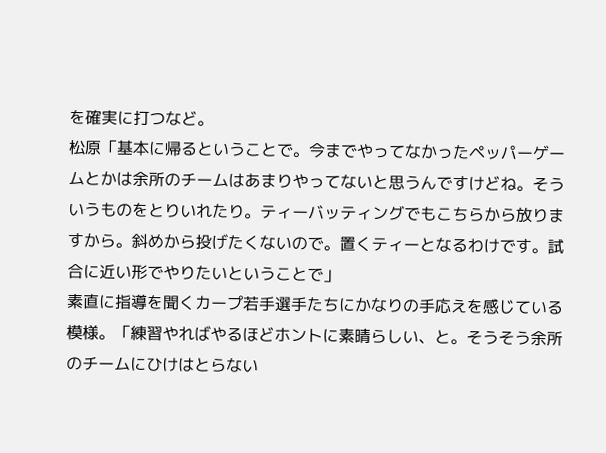を確実に打つなど。
松原「基本に帰るということで。今までやってなかったペッパーゲームとかは余所のチームはあまりやってないと思うんですけどね。そういうものをとりいれたり。ティーバッティングでもこちらから放りますから。斜めから投げたくないので。置くティーとなるわけです。試合に近い形でやりたいということで」
素直に指導を聞くカープ若手選手たちにかなりの手応えを感じている模様。「練習やればやるほどホントに素晴らしい、と。そうそう余所のチームにひけはとらない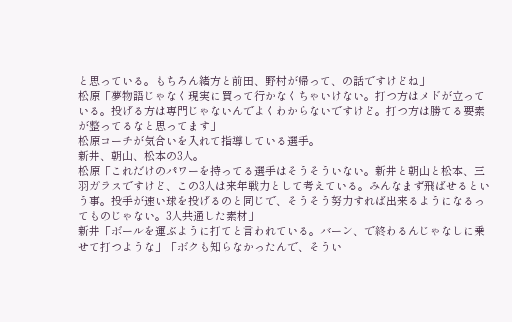と思っている。もちろん緒方と前田、野村が帰って、の話ですけどね」
松原「夢物語じゃなく現実に買って行かなくちゃいけない。打つ方はメドが立っている。投げる方は専門じゃないんでよくわからないですけど。打つ方は勝てる要素が整ってるなと思ってます」
松原コーチが気合いを入れて指導している選手。
新井、朝山、松本の3人。
松原「これだけのパワーを持ってる選手はそうそういない。新井と朝山と松本、三羽ガラスですけど、この3人は来年戦力として考えている。みんなまず飛ばせるという事。投手が速い球を投げるのと同じで、そうそう努力すれば出来るようになるってものじゃない。3人共通した素材」
新井「ボールを運ぶように打てと言われている。バーン、で終わるんじゃなしに乗せて打つような」「ボクも知らなかったんで、そうい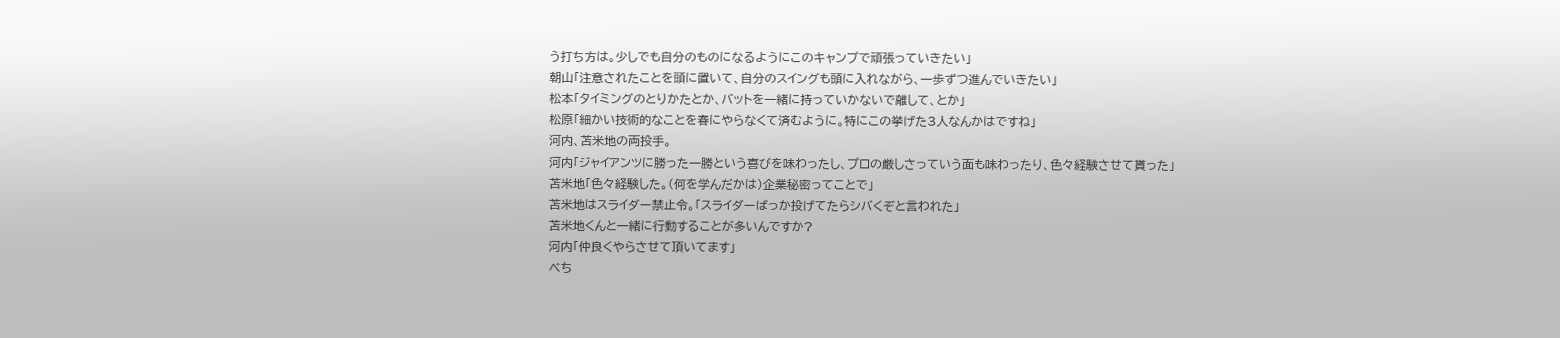う打ち方は。少しでも自分のものになるようにこのキャンプで頑張っていきたい」
朝山「注意されたことを頭に置いて、自分のスイングも頭に入れながら、一歩ずつ進んでいきたい」
松本「タイミングのとりかたとか、バットを一緒に持っていかないで離して、とか」
松原「細かい技術的なことを春にやらなくて済むように。特にこの挙げた3人なんかはですね」
河内、苫米地の両投手。
河内「ジャイアンツに勝った一勝という喜びを味わったし、プロの厳しさっていう面も味わったり、色々経験させて貰った」
苫米地「色々経験した。(何を学んだかは)企業秘密ってことで」
苫米地はスライダー禁止令。「スライダーばっか投げてたらシバくぞと言われた」
苫米地くんと一緒に行動することが多いんですか?
河内「仲良くやらさせて頂いてます」
べち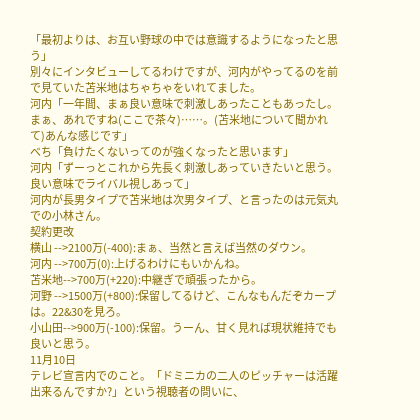「最初よりは、お互い野球の中では意識するようになったと思う」
別々にインタビューしてるわけですが、河内がやってるのを前で見ていた苫米地はちゃちゃをいれてました。
河内「一年間、まぁ良い意味で刺激しあったこともあったし。まぁ、あれですね(ここで茶々)……。(苫米地について聞かれて)あんな感じです」
べち「負けたくないってのが強くなったと思います」
河内「ずーっとこれから先長く刺激しあっていきたいと思う。良い意味でライバル視しあって」
河内が長男タイプで苫米地は次男タイプ、と言ったのは元気丸での小林さん。
契約更改
横山 -->2100万(-400):まぁ、当然と言えば当然のダウン。
河内 -->700万(0):上げるわけにもいかんね。
苫米地-->700万(+220):中継ぎで頑張ったから。
河野 -->1500万(+800):保留してるけど、こんなもんだぞカープは。22&30を見ろ。
小山田-->900万(-100):保留。うーん、甘く見れば現状維持でも良いと思う。
11月10日
テレビ宣言内でのこと。「ドミニカの二人のピッチャーは活躍出来るんですか?」という視聴者の問いに、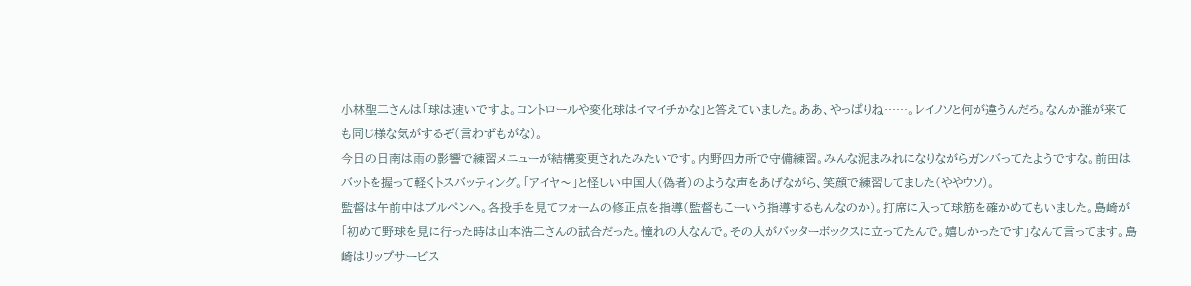小林聖二さんは「球は速いですよ。コントロールや変化球はイマイチかな」と答えていました。ああ、やっぱりね……。レイノソと何が違うんだろ。なんか誰が来ても同じ様な気がするぞ(言わずもがな)。
今日の日南は雨の影響で練習メニューが結構変更されたみたいです。内野四カ所で守備練習。みんな泥まみれになりながらガンバってたようですな。前田はバットを握って軽くトスバッティング。「アイヤ〜」と怪しい中国人(偽者)のような声をあげながら、笑顔で練習してました(ややウソ)。
監督は午前中はブルペンへ。各投手を見てフォームの修正点を指導(監督もこーいう指導するもんなのか)。打席に入って球筋を確かめてもいました。島崎が「初めて野球を見に行った時は山本浩二さんの試合だった。憧れの人なんで。その人がバッターボックスに立ってたんで。嬉しかったです」なんて言ってます。島崎はリップサービス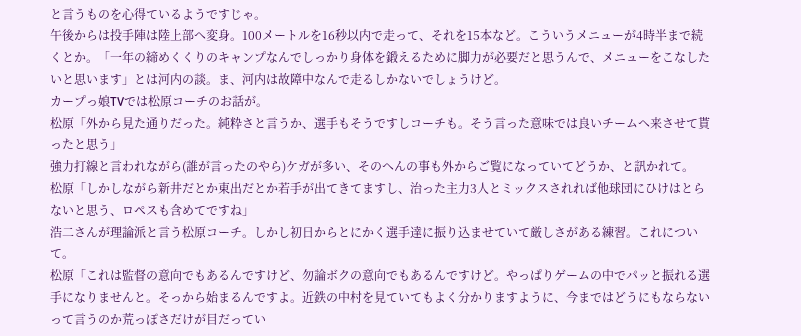と言うものを心得ているようですじゃ。
午後からは投手陣は陸上部へ変身。100メートルを16秒以内で走って、それを15本など。こういうメニューが4時半まで続くとか。「一年の締めくくりのキャンプなんでしっかり身体を鍛えるために脚力が必要だと思うんで、メニューをこなしたいと思います」とは河内の談。ま、河内は故障中なんで走るしかないでしょうけど。
カープっ娘TVでは松原コーチのお話が。
松原「外から見た通りだった。純粋さと言うか、選手もそうですしコーチも。そう言った意味では良いチームへ来させて貰ったと思う」
強力打線と言われながら(誰が言ったのやら)ケガが多い、そのへんの事も外からご覧になっていてどうか、と訊かれて。
松原「しかしながら新井だとか東出だとか若手が出てきてますし、治った主力3人とミックスされれば他球団にひけはとらないと思う、ロペスも含めてですね」
浩二さんが理論派と言う松原コーチ。しかし初日からとにかく選手達に振り込ませていて厳しさがある練習。これについて。
松原「これは監督の意向でもあるんですけど、勿論ボクの意向でもあるんですけど。やっぱりゲームの中でパッと振れる選手になりませんと。そっから始まるんですよ。近鉄の中村を見ていてもよく分かりますように、今まではどうにもならないって言うのか荒っぽさだけが目だってい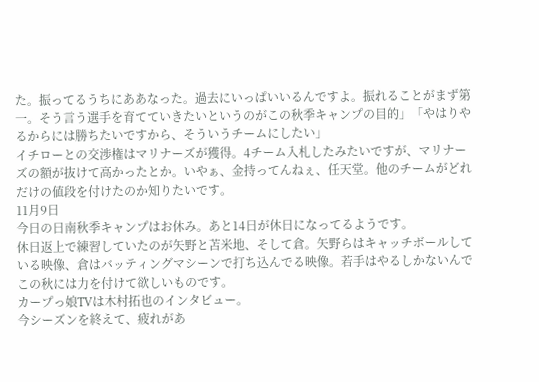た。振ってるうちにああなった。過去にいっぱいいるんですよ。振れることがまず第一。そう言う選手を育てていきたいというのがこの秋季キャンプの目的」「やはりやるからには勝ちたいですから、そういうチームにしたい」
イチローとの交渉権はマリナーズが獲得。4チーム入札したみたいですが、マリナーズの額が抜けて高かったとか。いやぁ、金持ってんねぇ、任天堂。他のチームがどれだけの値段を付けたのか知りたいです。
11月9日
今日の日南秋季キャンプはお休み。あと14日が休日になってるようです。
休日返上で練習していたのが矢野と苫米地、そして倉。矢野らはキャッチボールしている映像、倉はバッティングマシーンで打ち込んでる映像。若手はやるしかないんでこの秋には力を付けて欲しいものです。
カープっ娘TVは木村拓也のインタビュー。
今シーズンを終えて、疲れがあ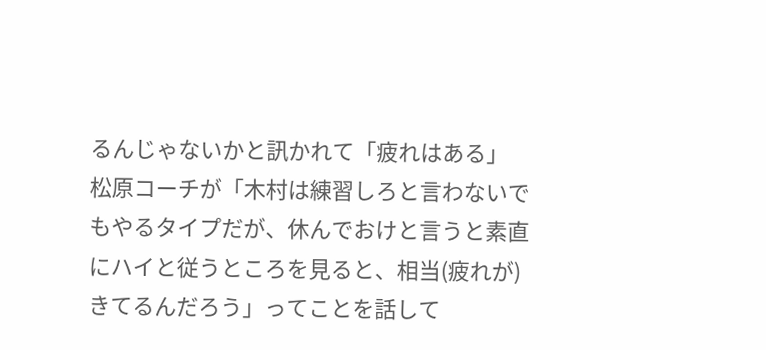るんじゃないかと訊かれて「疲れはある」
松原コーチが「木村は練習しろと言わないでもやるタイプだが、休んでおけと言うと素直にハイと従うところを見ると、相当(疲れが)きてるんだろう」ってことを話して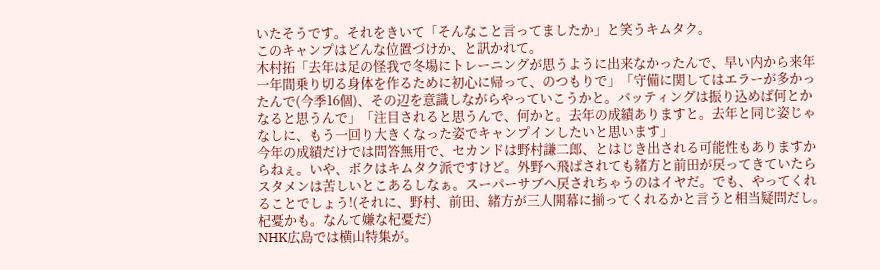いたそうです。それをきいて「そんなこと言ってましたか」と笑うキムタク。
このキャンプはどんな位置づけか、と訊かれて。
木村拓「去年は足の怪我で冬場にトレーニングが思うように出来なかったんで、早い内から来年一年間乗り切る身体を作るために初心に帰って、のつもりで」「守備に関してはエラーが多かったんで(今季16個)、その辺を意識しながらやっていこうかと。バッティングは振り込めば何とかなると思うんで」「注目されると思うんで、何かと。去年の成績ありますと。去年と同じ姿じゃなしに、もう一回り大きくなった姿でキャンプインしたいと思います」
今年の成績だけでは問答無用で、セカンドは野村謙二郎、とはじき出される可能性もありますからねぇ。いや、ボクはキムタク派ですけど。外野へ飛ばされても緒方と前田が戻ってきていたらスタメンは苦しいとこあるしなぁ。スーパーサブへ戻されちゃうのはイヤだ。でも、やってくれることでしょう!(それに、野村、前田、緒方が三人開幕に揃ってくれるかと言うと相当疑問だし。杞憂かも。なんて嫌な杞憂だ)
NHK広島では横山特集が。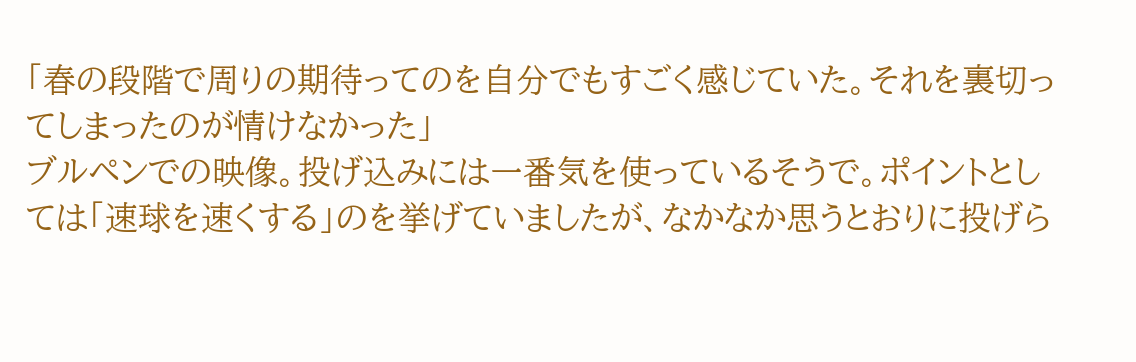「春の段階で周りの期待ってのを自分でもすごく感じていた。それを裏切ってしまったのが情けなかった」
ブルペンでの映像。投げ込みには一番気を使っているそうで。ポイントとしては「速球を速くする」のを挙げていましたが、なかなか思うとおりに投げら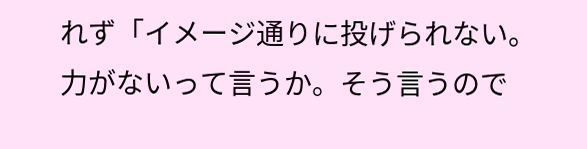れず「イメージ通りに投げられない。力がないって言うか。そう言うので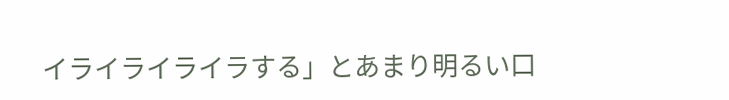イライライライラする」とあまり明るい口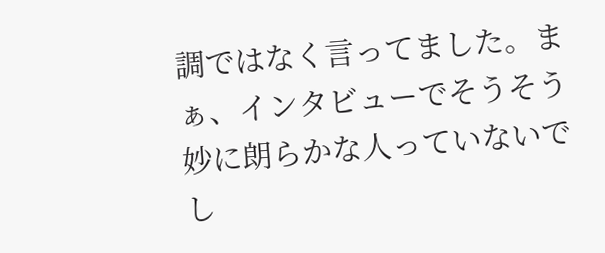調ではなく言ってました。まぁ、インタビューでそうそう妙に朗らかな人っていないでし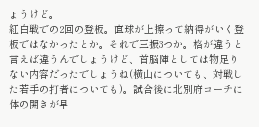ょうけど。
紅白戦での2回の登板。直球が上擦って納得がいく登板ではなかったとか。それで三振3つか。格が違うと言えば違うんでしょうけど、首脳陣としては物足りない内容だったでしょうね(横山についても、対戦した若手の打者についても)。試合後に北別府コーチに体の開きが早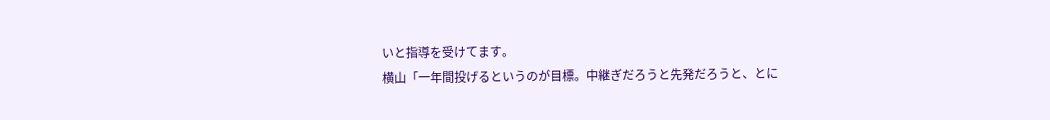いと指導を受けてます。
横山「一年間投げるというのが目標。中継ぎだろうと先発だろうと、とに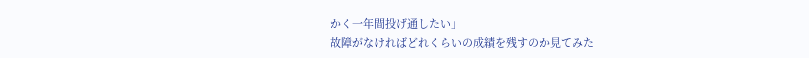かく一年間投げ通したい」
故障がなければどれくらいの成績を残すのか見てみた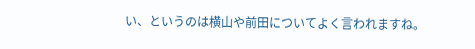い、というのは横山や前田についてよく言われますね。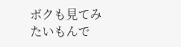ボクも見てみたいもんで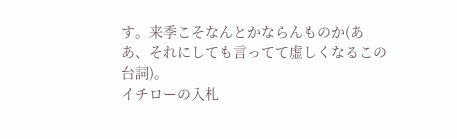す。来季こそなんとかならんものか(ああ、それにしても言ってて虚しくなるこの台詞)。
イチローの入札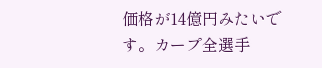価格が14億円みたいです。カープ全選手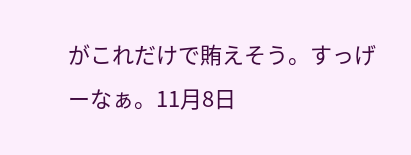がこれだけで賄えそう。すっげーなぁ。11月8日